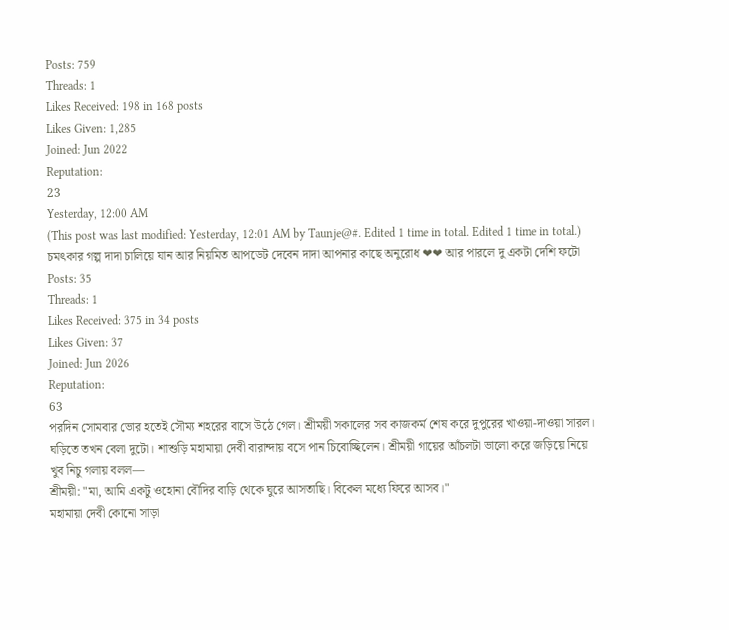Posts: 759
Threads: 1
Likes Received: 198 in 168 posts
Likes Given: 1,285
Joined: Jun 2022
Reputation:
23
Yesterday, 12:00 AM
(This post was last modified: Yesterday, 12:01 AM by Taunje@#. Edited 1 time in total. Edited 1 time in total.)
চমৎকার গল্প দাদা চালিয়ে যান আর নিয়মিত আপডেট দেবেন দাদা আপনার কাছে অনুরোধ ❤❤ আর পারলে দু একটা দেশি ফটো
Posts: 35
Threads: 1
Likes Received: 375 in 34 posts
Likes Given: 37
Joined: Jun 2026
Reputation:
63
পরদিন সোমবার ভোর হতেই সৌম্য শহরের বাসে উঠে গেল। শ্রীময়ী সকালের সব কাজকর্ম শেষ করে দুপুরের খাওয়া-দাওয়া সারল। ঘড়িতে তখন বেলা দুটো। শাশুড়ি মহামায়া দেবী বারান্দায় বসে পান চিবোচ্ছিলেন। শ্রীময়ী গায়ের আঁচলটা ভালো করে জড়িয়ে নিয়ে খুব নিচু গলায় বলল—
শ্রীময়ী: "মা, আমি একটু ওহোনা বৌদির বাড়ি থেকে ঘুরে আসতাছি। বিকেল মধ্যে ফিরে আসব।"
মহামায়া দেবী কোনো সাড়া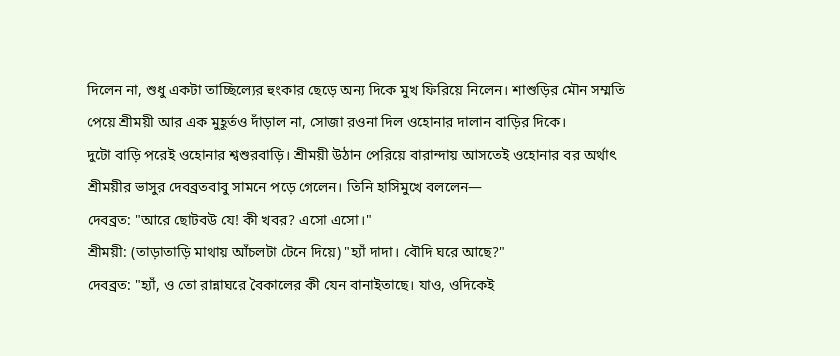দিলেন না, শুধু একটা তাচ্ছিল্যের হুংকার ছেড়ে অন্য দিকে মুখ ফিরিয়ে নিলেন। শাশুড়ির মৌন সম্মতি পেয়ে শ্রীময়ী আর এক মুহূর্তও দাঁড়াল না, সোজা রওনা দিল ওহোনার দালান বাড়ির দিকে।
দুটো বাড়ি পরেই ওহোনার শ্বশুরবাড়ি। শ্রীময়ী উঠান পেরিয়ে বারান্দায় আসতেই ওহোনার বর অর্থাৎ শ্রীময়ীর ভাসুর দেবব্রতবাবু সামনে পড়ে গেলেন। তিনি হাসিমুখে বললেন—
দেবব্রত: "আরে ছোটবউ যে! কী খবর? এসো এসো।"
শ্রীময়ী: (তাড়াতাড়ি মাথায় আঁচলটা টেনে দিয়ে) "হ্যাঁ দাদা। বৌদি ঘরে আছে?"
দেবব্রত: "হ্যাঁ, ও তো রান্নাঘরে বৈকালের কী যেন বানাইতাছে। যাও, ওদিকেই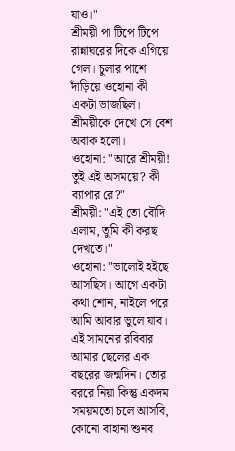যাও।"
শ্রীময়ী পা টিপে টিপে রান্নাঘরের দিকে এগিয়ে গেল। চুলার পাশে দাঁড়িয়ে ওহোনা কী একটা ভাজছিল। শ্রীময়ীকে দেখে সে বেশ অবাক হলো।
ওহোনা: "আরে শ্রীময়ী! তুই এই অসময়ে? কী ব্যাপার রে?"
শ্রীময়ী: "এই তো বৌদি এলাম, তুমি কী করছ দেখতে।"
ওহোনা: "ভালোই হইছে আসছিস। আগে একটা কথা শোন, নাইলে পরে আমি আবার ভুলে যাব। এই সামনের রবিবার আমার ছেলের এক বছরের জন্মদিন। তোর বররে নিয়া কিন্তু একদম সময়মতো চলে আসবি, কোনো বাহানা শুনব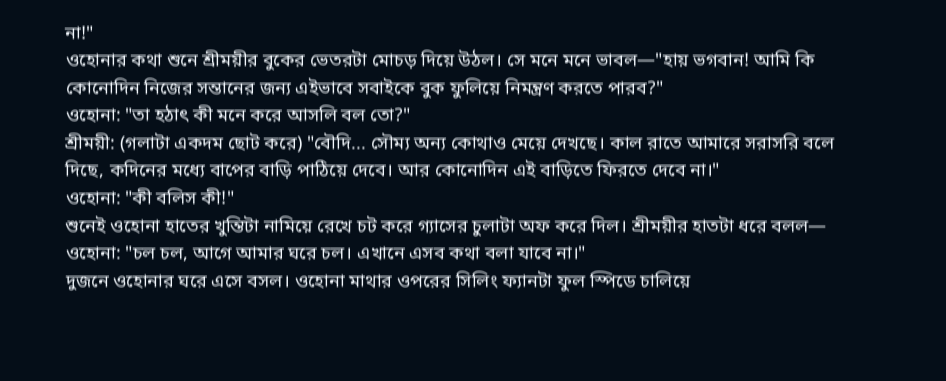না!"
ওহোনার কথা শুনে শ্রীময়ীর বুকের ভেতরটা মোচড় দিয়ে উঠল। সে মনে মনে ভাবল—"হায় ভগবান! আমি কি কোনোদিন নিজের সন্তানের জন্য এইভাবে সবাইকে বুক ফুলিয়ে নিমন্ত্রণ করতে পারব?"
ওহোনা: "তা হঠাৎ কী মনে করে আসলি বল তো?"
শ্রীময়ী: (গলাটা একদম ছোট করে) "বৌদি... সৌম্য অন্য কোথাও মেয়ে দেখছে। কাল রাতে আমারে সরাসরি বলে দিছে, কদিনের মধ্যে বাপের বাড়ি পাঠিয়ে দেবে। আর কোনোদিন এই বাড়িতে ফিরতে দেবে না।"
ওহোনা: "কী বলিস কী!"
শুনেই ওহোনা হাতের খুন্তিটা নামিয়ে রেখে চট করে গ্যাসের চুলাটা অফ করে দিল। শ্রীময়ীর হাতটা ধরে বলল—
ওহোনা: "চল চল, আগে আমার ঘরে চল। এখানে এসব কথা বলা যাবে না।"
দুজনে ওহোনার ঘরে এসে বসল। ওহোনা মাথার ওপরের সিলিং ফ্যানটা ফুল স্পিডে চালিয়ে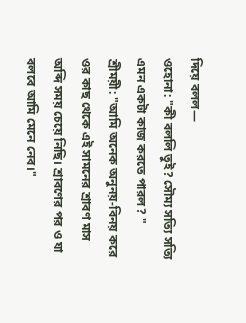দিয়ে বলল—
ওহোনা: "কী বললি তুই? সৌম্য সত্যি সত্যি এমন একটা কাজ করতে পারল? "
শ্রীময়ী: "আমি অনেক অনুনয়-বিনয় করে ওর কাছ থেকে এই সামনের শ্রাবণ মাস অব্দি সময় চেয়ে নিছি। শ্রাবণের পর ও যা বলবে আমি মেনে নেব।"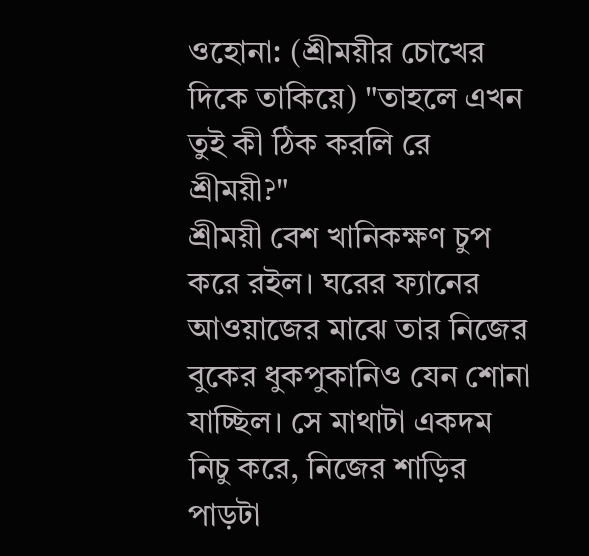ওহোনা: (শ্রীময়ীর চোখের দিকে তাকিয়ে) "তাহলে এখন তুই কী ঠিক করলি রে শ্রীময়ী?"
শ্রীময়ী বেশ খানিকক্ষণ চুপ করে রইল। ঘরের ফ্যানের আওয়াজের মাঝে তার নিজের বুকের ধুকপুকানিও যেন শোনা যাচ্ছিল। সে মাথাটা একদম নিচু করে, নিজের শাড়ির পাড়টা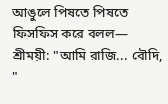আঙুলে পিষতে পিষতে ফিসফিস করে বলল—
শ্রীময়ী: "আমি রাজি... বৌদি, "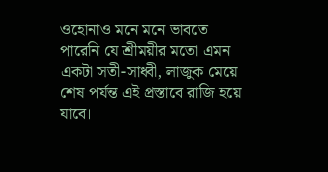ওহোনাও মনে মনে ভাবতে পারেনি যে শ্রীময়ীর মতো এমন একটা সতী-সাধ্বী, লাজুক মেয়ে শেষ পর্যন্ত এই প্রস্তাবে রাজি হয়ে যাবে।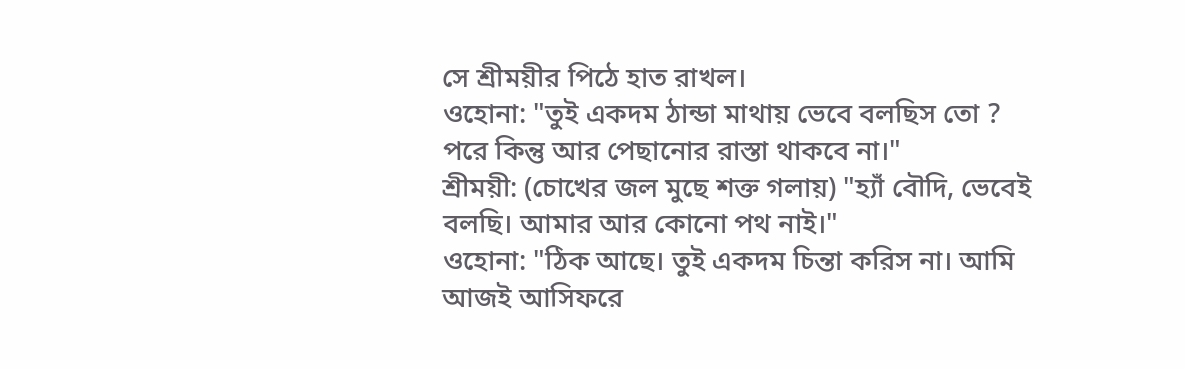সে শ্রীময়ীর পিঠে হাত রাখল।
ওহোনা: "তুই একদম ঠান্ডা মাথায় ভেবে বলছিস তো ? পরে কিন্তু আর পেছানোর রাস্তা থাকবে না।"
শ্রীময়ী: (চোখের জল মুছে শক্ত গলায়) "হ্যাঁ বৌদি, ভেবেই বলছি। আমার আর কোনো পথ নাই।"
ওহোনা: "ঠিক আছে। তুই একদম চিন্তা করিস না। আমি আজই আসিফরে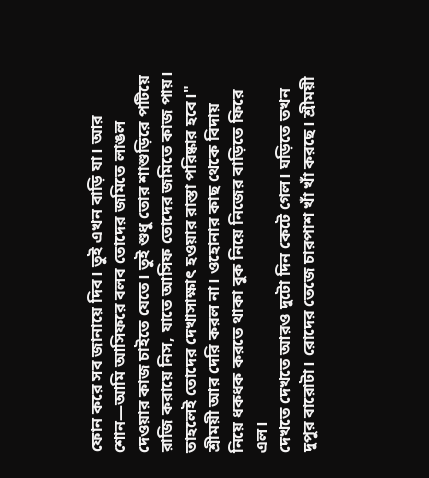ফোন করে সব জানায়ে দিব। তুই এখন বাড়ি যা। আর শোন—আমি আসিফরে বলব তোদের জমিতে লাঙল দেওয়ার কাজ চাইতে যেতে। তুই শুধু তোর শাশুড়িরে পটিয়ে রাজি করায়ে নিস, যাতে আসিফ তোদের জমিতে কাজ পায়। তাহলেই তোদের দেখাসাক্ষাৎ হওয়ার রাস্তা পরিষ্কার হবে।"
শ্রীময়ী আর দেরি করল না। ওহোনার কাছ থেকে বিদায় নিয়ে ধকধক করতে থাকা বুক নিয়ে নিজের বাড়িতে ফিরে এল।
দেখতে দেখতে আরও দুটো দিন কেটে গেল। ঘড়িতে তখন দুপুর বারোটা। রোদের তেজে চারপাশ খাঁ খাঁ করছে। শ্রীময়ী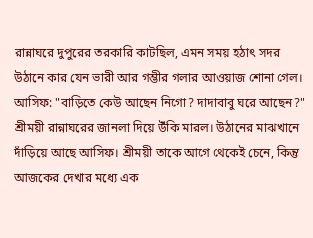রান্নাঘরে দুপুরের তরকারি কাটছিল, এমন সময় হঠাৎ সদর উঠানে কার যেন ভারী আর গম্ভীর গলার আওয়াজ শোনা গেল।
আসিফ: "বাড়িতে কেউ আছেন নিগো? দাদাবাবু ঘরে আছেন?"
শ্রীময়ী রান্নাঘরের জানলা দিয়ে উঁকি মারল। উঠানের মাঝখানে দাঁড়িয়ে আছে আসিফ। শ্রীময়ী তাকে আগে থেকেই চেনে, কিন্তু আজকের দেখার মধ্যে এক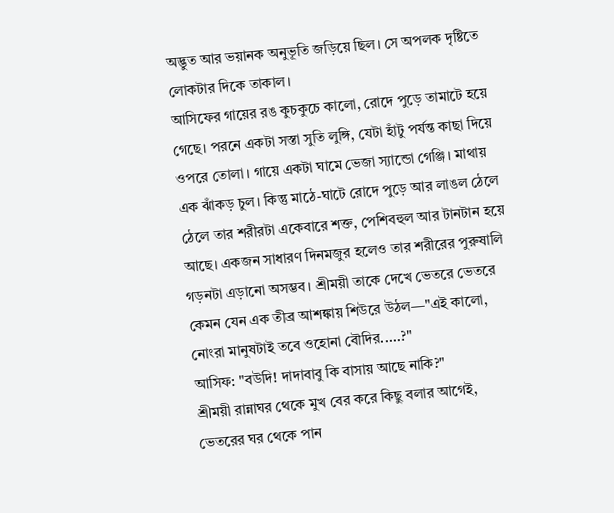অদ্ভুত আর ভয়ানক অনুভূতি জড়িয়ে ছিল। সে অপলক দৃষ্টিতে লোকটার দিকে তাকাল।
আসিফের গায়ের রঙ কুচকুচে কালো, রোদে পুড়ে তামাটে হয়ে গেছে। পরনে একটা সস্তা সুতি লুঙ্গি, যেটা হাঁটু পর্যন্ত কাছা দিয়ে ওপরে তোলা। গায়ে একটা ঘামে ভেজা স্যান্ডো গেঞ্জি। মাথায় এক ঝাঁকড় চুল। কিন্তু মাঠে-ঘাটে রোদে পুড়ে আর লাঙল ঠেলে ঠেলে তার শরীরটা একেবারে শক্ত, পেশিবহুল আর টানটান হয়ে আছে। একজন সাধারণ দিনমজুর হলেও তার শরীরের পুরুষালি গড়নটা এড়ানো অসম্ভব। শ্রীময়ী তাকে দেখে ভেতরে ভেতরে কেমন যেন এক তীব্র আশঙ্কায় শিউরে উঠল—"এই কালো, নোংরা মানুষটাই তবে ওহোনা বৌদির.....?"
আসিফ: "বউদি! দাদাবাবু কি বাসায় আছে নাকি?"
শ্রীময়ী রান্নাঘর থেকে মুখ বের করে কিছু বলার আগেই, ভেতরের ঘর থেকে পান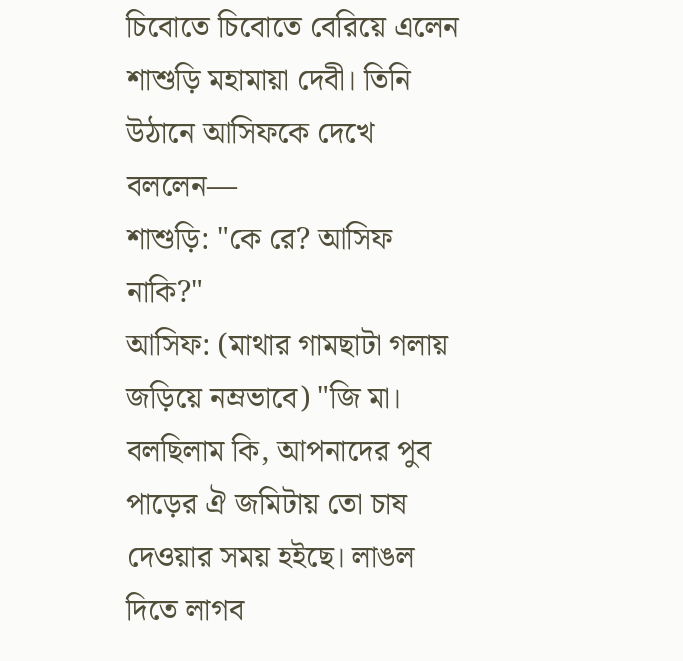চিবোতে চিবোতে বেরিয়ে এলেন শাশুড়ি মহামায়া দেবী। তিনি উঠানে আসিফকে দেখে বললেন—
শাশুড়ি: "কে রে? আসিফ নাকি?"
আসিফ: (মাথার গামছাটা গলায় জড়িয়ে নম্রভাবে) "জি মা। বলছিলাম কি, আপনাদের পুব পাড়ের ঐ জমিটায় তো চাষ দেওয়ার সময় হইছে। লাঙল দিতে লাগব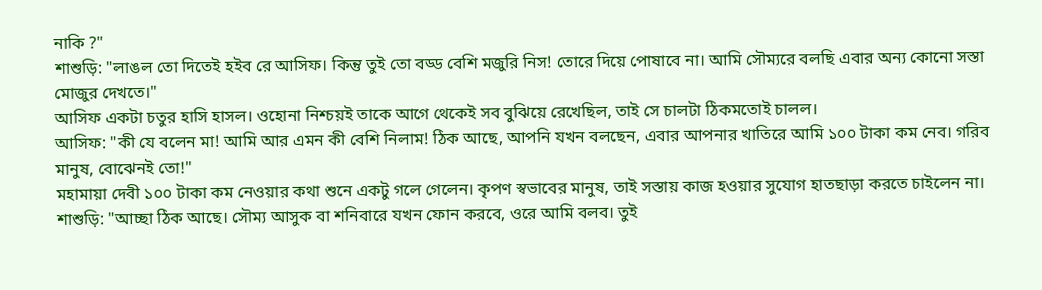নাকি ?"
শাশুড়ি: "লাঙল তো দিতেই হইব রে আসিফ। কিন্তু তুই তো বড্ড বেশি মজুরি নিস! তোরে দিয়ে পোষাবে না। আমি সৌম্যরে বলছি এবার অন্য কোনো সস্তা মোজুর দেখতে।"
আসিফ একটা চতুর হাসি হাসল। ওহোনা নিশ্চয়ই তাকে আগে থেকেই সব বুঝিয়ে রেখেছিল, তাই সে চালটা ঠিকমতোই চালল।
আসিফ: "কী যে বলেন মা! আমি আর এমন কী বেশি নিলাম! ঠিক আছে, আপনি যখন বলছেন, এবার আপনার খাতিরে আমি ১০০ টাকা কম নেব। গরিব মানুষ, বোঝেনই তো!"
মহামায়া দেবী ১০০ টাকা কম নেওয়ার কথা শুনে একটু গলে গেলেন। কৃপণ স্বভাবের মানুষ, তাই সস্তায় কাজ হওয়ার সুযোগ হাতছাড়া করতে চাইলেন না।
শাশুড়ি: "আচ্ছা ঠিক আছে। সৌম্য আসুক বা শনিবারে যখন ফোন করবে, ওরে আমি বলব। তুই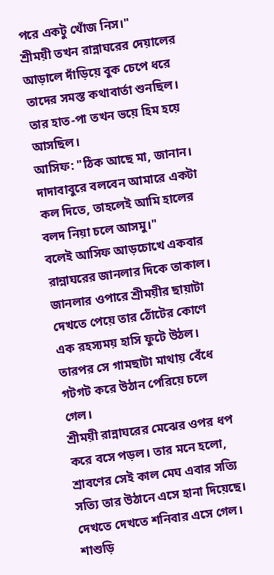পরে একটু খোঁজ নিস।"
শ্রীময়ী তখন রান্নাঘরের দেয়ালের আড়ালে দাঁড়িয়ে বুক চেপে ধরে তাদের সমস্ত কথাবার্তা শুনছিল। তার হাত-পা তখন ভয়ে হিম হয়ে আসছিল।
আসিফ: "ঠিক আছে মা, জানান। দাদাবাবুরে বলবেন আমারে একটা কল দিতে, তাহলেই আমি হালের বলদ নিয়া চলে আসমু।"
বলেই আসিফ আড়চোখে একবার রান্নাঘরের জানলার দিকে তাকাল। জানলার ওপারে শ্রীময়ীর ছায়াটা দেখতে পেয়ে তার ঠোঁটের কোণে এক রহস্যময় হাসি ফুটে উঠল। তারপর সে গামছাটা মাথায় বেঁধে গটগট করে উঠান পেরিয়ে চলে গেল।
শ্রীময়ী রান্নাঘরের মেঝের ওপর ধপ করে বসে পড়ল। তার মনে হলো, শ্রাবণের সেই কাল মেঘ এবার সত্যি সত্যি তার উঠানে এসে হানা দিয়েছে।
দেখতে দেখতে শনিবার এসে গেল। শাশুড়ি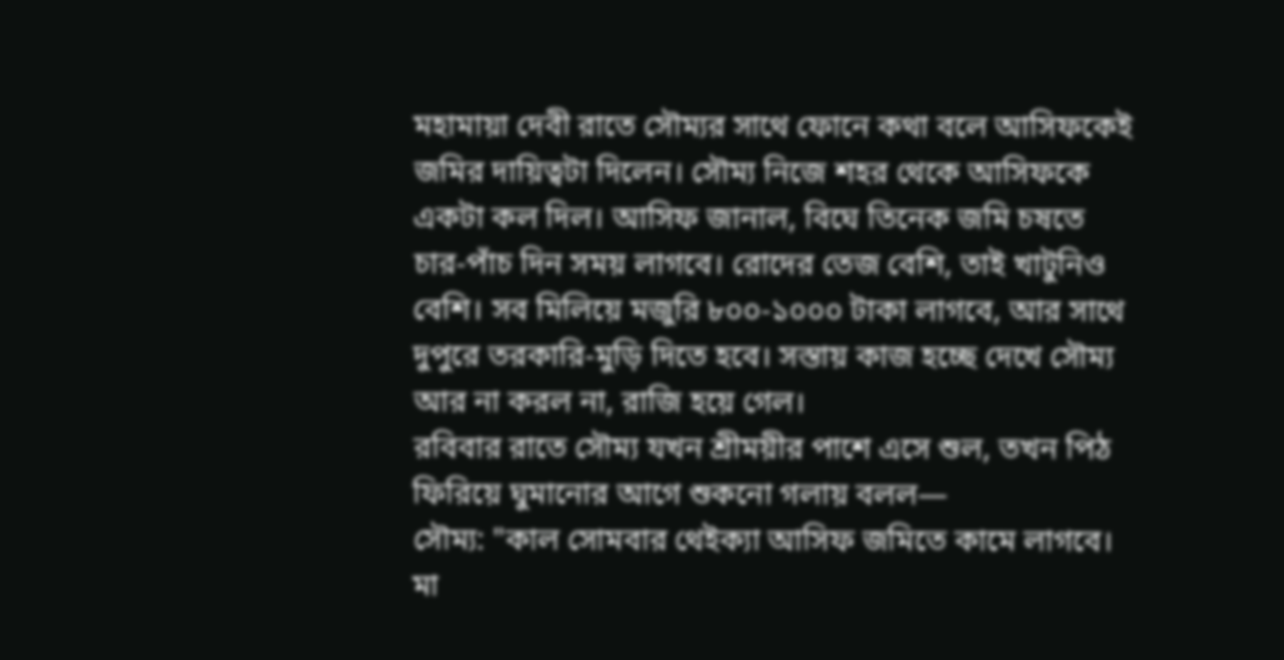মহামায়া দেবী রাতে সৌম্যর সাথে ফোনে কথা বলে আসিফকেই জমির দায়িত্বটা দিলেন। সৌম্য নিজে শহর থেকে আসিফকে একটা কল দিল। আসিফ জানাল, বিঘে তিনেক জমি চষতে চার-পাঁচ দিন সময় লাগবে। রোদের তেজ বেশি, তাই খাটুনিও বেশি। সব মিলিয়ে মজুরি ৮০০-১০০০ টাকা লাগবে, আর সাথে দুপুরে তরকারি-মুড়ি দিতে হবে। সস্তায় কাজ হচ্ছে দেখে সৌম্য আর না করল না, রাজি হয়ে গেল।
রবিবার রাতে সৌম্য যখন শ্রীময়ীর পাশে এসে শুল, তখন পিঠ ফিরিয়ে ঘুমানোর আগে শুকনো গলায় বলল—
সৌম্য: "কাল সোমবার থেইক্যা আসিফ জমিতে কামে লাগবে। মা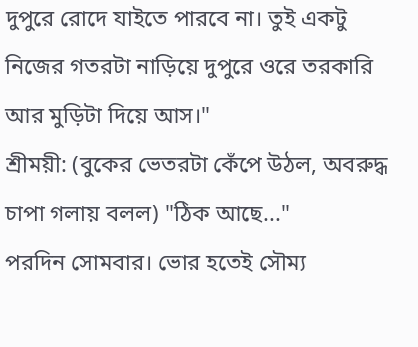দুপুরে রোদে যাইতে পারবে না। তুই একটু নিজের গতরটা নাড়িয়ে দুপুরে ওরে তরকারি আর মুড়িটা দিয়ে আস।"
শ্রীময়ী: (বুকের ভেতরটা কেঁপে উঠল, অবরুদ্ধ চাপা গলায় বলল) "ঠিক আছে..."
পরদিন সোমবার। ভোর হতেই সৌম্য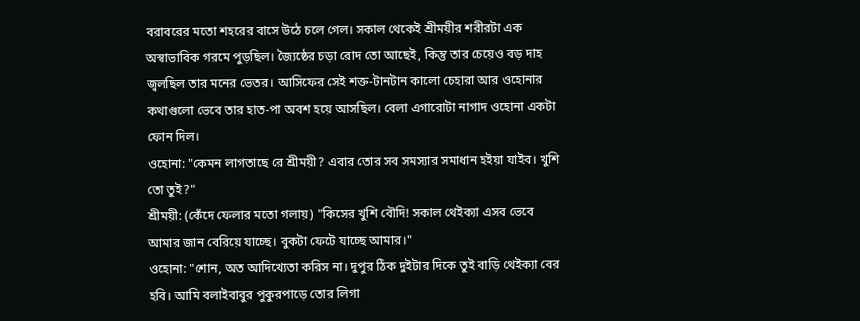বরাবরের মতো শহরের বাসে উঠে চলে গেল। সকাল থেকেই শ্রীময়ীর শরীরটা এক অস্বাভাবিক গরমে পুড়ছিল। জ্যৈষ্ঠের চড়া রোদ তো আছেই, কিন্তু তার চেয়েও বড় দাহ জ্বলছিল তার মনের ভেতর। আসিফের সেই শক্ত-টানটান কালো চেহারা আর ওহোনার কথাগুলো ভেবে তার হাত-পা অবশ হয়ে আসছিল। বেলা এগারোটা নাগাদ ওহোনা একটা ফোন দিল।
ওহোনা: "কেমন লাগতাছে রে শ্রীময়ী? এবার তোর সব সমস্যার সমাধান হইয়া যাইব। খুশি তো তুই?"
শ্রীময়ী: (কেঁদে ফেলার মতো গলায়) "কিসের খুশি বৌদি! সকাল থেইক্যা এসব ভেবে আমার জান বেরিয়ে যাচ্ছে। বুকটা ফেটে যাচ্ছে আমার।"
ওহোনা: "শোন, অত আদিখ্যেতা করিস না। দুপুর ঠিক দুইটার দিকে তুই বাড়ি থেইক্যা বের হবি। আমি বলাইবাবুর পুকুরপাড়ে তোর লিগা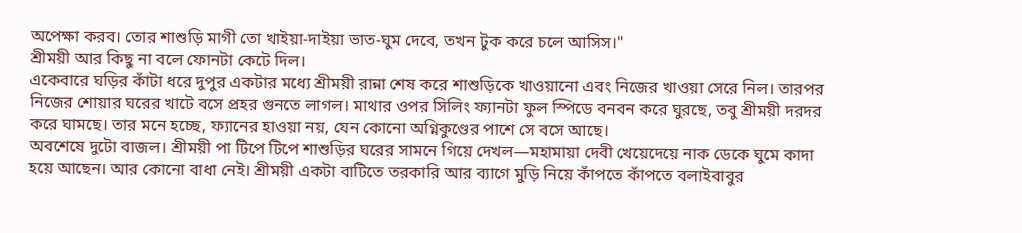অপেক্ষা করব। তোর শাশুড়ি মাগী তো খাইয়া-দাইয়া ভাত-ঘুম দেবে, তখন টুক করে চলে আসিস।"
শ্রীময়ী আর কিছু না বলে ফোনটা কেটে দিল।
একেবারে ঘড়ির কাঁটা ধরে দুপুর একটার মধ্যে শ্রীময়ী রান্না শেষ করে শাশুড়িকে খাওয়ানো এবং নিজের খাওয়া সেরে নিল। তারপর নিজের শোয়ার ঘরের খাটে বসে প্রহর গুনতে লাগল। মাথার ওপর সিলিং ফ্যানটা ফুল স্পিডে বনবন করে ঘুরছে, তবু শ্রীময়ী দরদর করে ঘামছে। তার মনে হচ্ছে, ফ্যানের হাওয়া নয়, যেন কোনো অগ্নিকুণ্ডের পাশে সে বসে আছে।
অবশেষে দুটো বাজল। শ্রীময়ী পা টিপে টিপে শাশুড়ির ঘরের সামনে গিয়ে দেখল—মহামায়া দেবী খেয়েদেয়ে নাক ডেকে ঘুমে কাদা হয়ে আছেন। আর কোনো বাধা নেই। শ্রীময়ী একটা বাটিতে তরকারি আর ব্যাগে মুড়ি নিয়ে কাঁপতে কাঁপতে বলাইবাবুর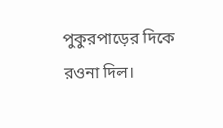পুকুরপাড়ের দিকে রওনা দিল।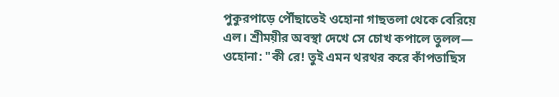পুকুরপাড়ে পৌঁছাতেই ওহোনা গাছতলা থেকে বেরিয়ে এল। শ্রীময়ীর অবস্থা দেখে সে চোখ কপালে তুলল—
ওহোনা: "কী রে! তুই এমন থরথর করে কাঁপতাছিস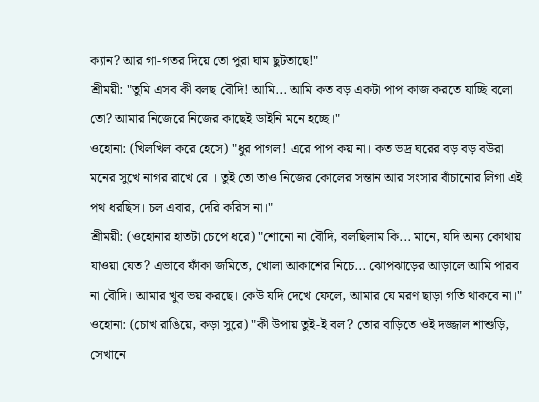ক্যান? আর গা-গতর দিয়ে তো পুরা ঘাম ছুটতাছে!"
শ্রীময়ী: "তুমি এসব কী বলছ বৌদি! আমি... আমি কত বড় একটা পাপ কাজ করতে যাচ্ছি বলো তো? আমার নিজেরে নিজের কাছেই ডাইনি মনে হচ্ছে।"
ওহোনা: (খিলখিল করে হেসে) "ধুর পাগল! এরে পাপ কয় না। কত ভদ্র ঘরের বড় বড় বউরা মনের সুখে নাগর রাখে রে । তুই তো তাও নিজের কোলের সন্তান আর সংসার বাঁচানোর লিগা এই পথ ধরছিস। চল এবার, দেরি করিস না।"
শ্রীময়ী: (ওহোনার হাতটা চেপে ধরে) "শোনো না বৌদি, বলছিলাম কি... মানে, যদি অন্য কোথায় যাওয়া যেত? এভাবে ফাঁকা জমিতে, খোলা আকাশের নিচে... ঝোপঝাড়ের আড়ালে আমি পারব না বৌদি। আমার খুব ভয় করছে। কেউ যদি দেখে ফেলে, আমার যে মরণ ছাড়া গতি থাকবে না।"
ওহোনা: (চোখ রাঙিয়ে, কড়া সুরে) "কী উপায় তুই-ই বল? তোর বাড়িতে ওই দজ্জাল শাশুড়ি, সেখানে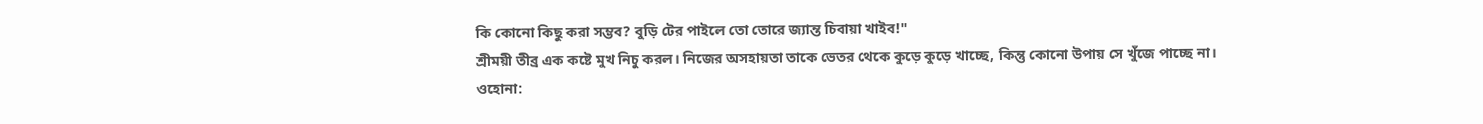কি কোনো কিছু করা সম্ভব? বুড়ি টের পাইলে তো তোরে জ্যান্ত চিবায়া খাইব!"
শ্রীময়ী তীব্র এক কষ্টে মুখ নিচু করল। নিজের অসহায়তা তাকে ভেতর থেকে কুড়ে কুড়ে খাচ্ছে, কিন্তু কোনো উপায় সে খুঁজে পাচ্ছে না।
ওহোনা: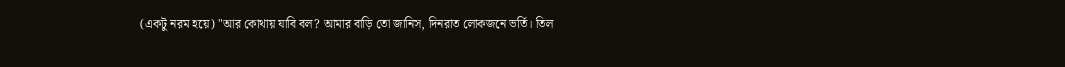(একটু নরম হয়ে) "আর কোথায় যাবি বল? আমার বাড়ি তো জানিস, দিনরাত লোকজনে ভর্তি। তিল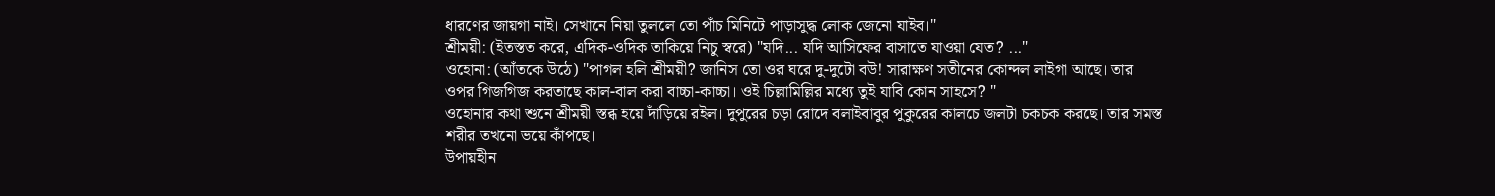ধারণের জায়গা নাই। সেখানে নিয়া তুললে তো পাঁচ মিনিটে পাড়াসুদ্ধ লোক জেনো যাইব।"
শ্রীময়ী: (ইতস্তত করে, এদিক-ওদিক তাকিয়ে নিচু স্বরে) "যদি... যদি আসিফের বাসাতে যাওয়া যেত? ..."
ওহোনা: (আঁতকে উঠে) "পাগল হলি শ্রীময়ী? জানিস তো ওর ঘরে দু-দুটো বউ! সারাক্ষণ সতীনের কোন্দল লাইগা আছে। তার ওপর গিজগিজ করতাছে কাল-বাল করা বাচ্চা-কাচ্চা। ওই চিল্লামিল্লির মধ্যে তুই যাবি কোন সাহসে? "
ওহোনার কথা শুনে শ্রীময়ী স্তব্ধ হয়ে দাঁড়িয়ে রইল। দুপুরের চড়া রোদে বলাইবাবুর পুকুরের কালচে জলটা চকচক করছে। তার সমস্ত শরীর তখনো ভয়ে কাঁপছে।
উপায়হীন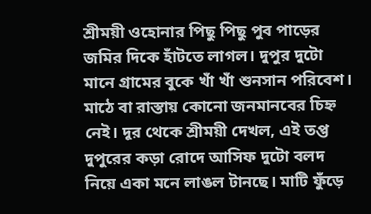শ্রীময়ী ওহোনার পিছু পিছু পুব পাড়ের জমির দিকে হাঁটতে লাগল। দুপুর দুটো মানে গ্রামের বুকে খাঁ খাঁ শুনসান পরিবেশ। মাঠে বা রাস্তায় কোনো জনমানবের চিহ্ন নেই। দূর থেকে শ্রীময়ী দেখল, এই তপ্ত দুপুরের কড়া রোদে আসিফ দুটো বলদ নিয়ে একা মনে লাঙল টানছে। মাটি ফুঁড়ে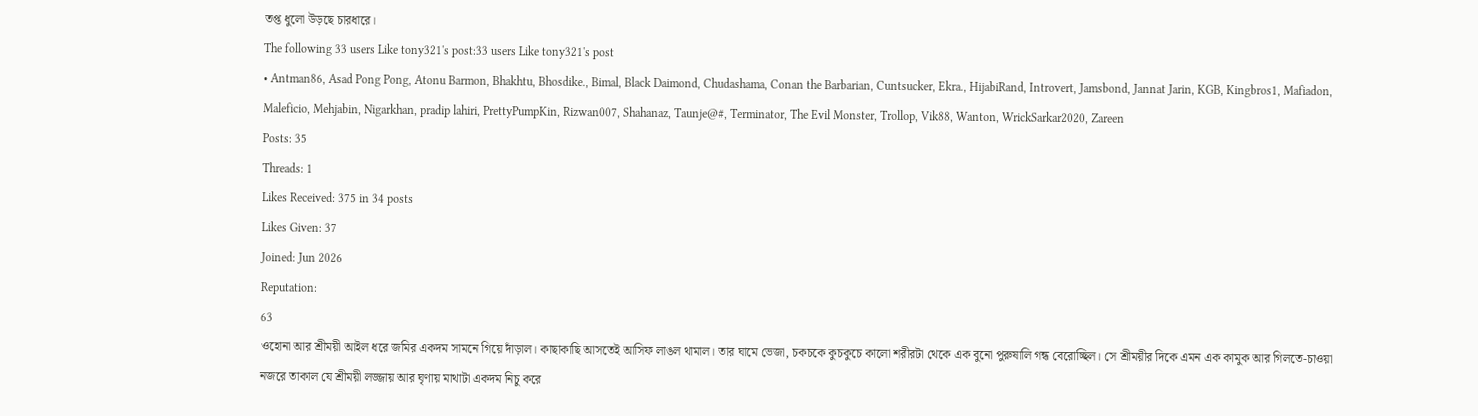তপ্ত ধুলো উড়ছে চারধারে।
The following 33 users Like tony321's post:33 users Like tony321's post
• Antman86, Asad Pong Pong, Atonu Barmon, Bhakhtu, Bhosdike., Bimal, Black Daimond, Chudashama, Conan the Barbarian, Cuntsucker, Ekra., HijabiRand, Introvert, Jamsbond, Jannat Jarin, KGB, Kingbros1, Mafiadon, Maleficio, Mehjabin, Nigarkhan, pradip lahiri, PrettyPumpKin, Rizwan007, Shahanaz, Taunje@#, Terminator, The Evil Monster, Trollop, Vik88, Wanton, WrickSarkar2020, Zareen
Posts: 35
Threads: 1
Likes Received: 375 in 34 posts
Likes Given: 37
Joined: Jun 2026
Reputation:
63
ওহোনা আর শ্রীময়ী আইল ধরে জমির একদম সামনে গিয়ে দাঁড়াল। কাছাকাছি আসতেই আসিফ লাঙল থামাল। তার ঘামে ভেজা, চকচকে কুচকুচে কালো শরীরটা থেকে এক বুনো পুরুষালি গন্ধ বেরোচ্ছিল। সে শ্রীময়ীর দিকে এমন এক কামুক আর গিলতে-চাওয়া নজরে তাকাল যে শ্রীময়ী লজ্জায় আর ঘৃণায় মাথাটা একদম নিচু করে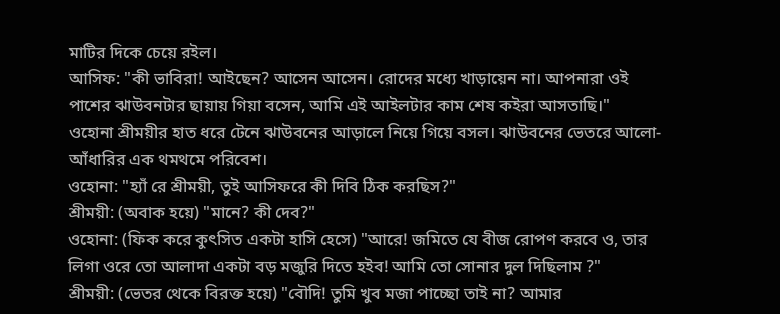মাটির দিকে চেয়ে রইল।
আসিফ: "কী ভাবিরা! আইছেন? আসেন আসেন। রোদের মধ্যে খাড়ায়েন না। আপনারা ওই পাশের ঝাউবনটার ছায়ায় গিয়া বসেন, আমি এই আইলটার কাম শেষ কইরা আসতাছি।"
ওহোনা শ্রীময়ীর হাত ধরে টেনে ঝাউবনের আড়ালে নিয়ে গিয়ে বসল। ঝাউবনের ভেতরে আলো-আঁধারির এক থমথমে পরিবেশ।
ওহোনা: "হ্যাঁ রে শ্রীময়ী, তুই আসিফরে কী দিবি ঠিক করছিস?"
শ্রীময়ী: (অবাক হয়ে) "মানে? কী দেব?"
ওহোনা: (ফিক করে কুৎসিত একটা হাসি হেসে) "আরে! জমিতে যে বীজ রোপণ করবে ও, তার লিগা ওরে তো আলাদা একটা বড় মজুরি দিতে হইব! আমি তো সোনার দুল দিছিলাম ?"
শ্রীময়ী: (ভেতর থেকে বিরক্ত হয়ে) "বৌদি! তুমি খুব মজা পাচ্ছো তাই না? আমার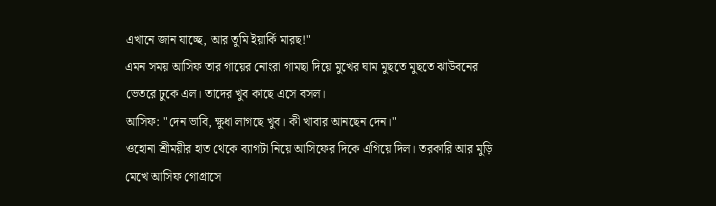এখানে জান যাচ্ছে, আর তুমি ইয়ার্কি মারছ!"
এমন সময় আসিফ তার গায়ের নোংরা গামছা দিয়ে মুখের ঘাম মুছতে মুছতে ঝাউবনের ভেতরে ঢুকে এল। তাদের খুব কাছে এসে বসল।
আসিফ: "দেন ভাবি, ক্ষুধা লাগছে খুব। কী খাবার আনছেন দেন।"
ওহোনা শ্রীময়ীর হাত থেকে ব্যাগটা নিয়ে আসিফের দিকে এগিয়ে দিল। তরকারি আর মুড়ি মেখে আসিফ গোগ্রাসে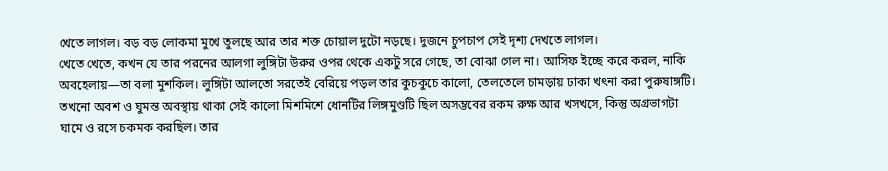খেতে লাগল। বড় বড় লোকমা মুখে তুলছে আর তার শক্ত চোয়াল দুটো নড়ছে। দুজনে চুপচাপ সেই দৃশ্য দেখতে লাগল।
খেতে খেতে, কখন যে তার পরনের আলগা লুঙ্গিটা উরুর ওপর থেকে একটু সরে গেছে, তা বোঝা গেল না। আসিফ ইচ্ছে করে করল, নাকি অবহেলায়—তা বলা মুশকিল। লুঙ্গিটা আলতো সরতেই বেরিয়ে পড়ল তার কুচকুচে কালো, তেলতেলে চামড়ায় ঢাকা খৎনা করা পুরুষাঙ্গটি। তখনো অবশ ও ঘুমন্ত অবস্থায় থাকা সেই কালো মিশমিশে ধোনটির লিঙ্গমুণ্ডটি ছিল অসম্ভবের রকম রুক্ষ আর খসখসে, কিন্তু অগ্রভাগটা ঘামে ও রসে চকমক করছিল। তার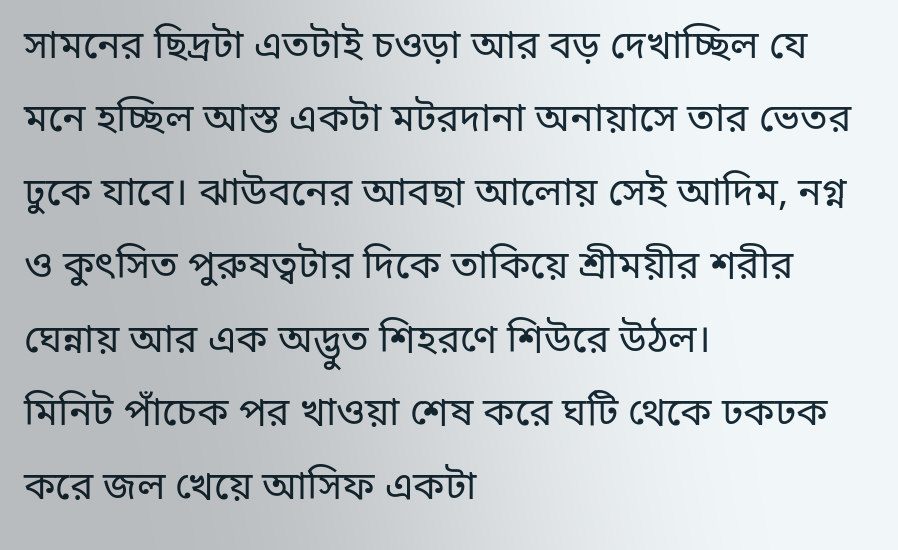সামনের ছিদ্রটা এতটাই চওড়া আর বড় দেখাচ্ছিল যে মনে হচ্ছিল আস্ত একটা মটরদানা অনায়াসে তার ভেতর ঢুকে যাবে। ঝাউবনের আবছা আলোয় সেই আদিম, নগ্ন ও কুৎসিত পুরুষত্বটার দিকে তাকিয়ে শ্রীময়ীর শরীর ঘেন্নায় আর এক অদ্ভুত শিহরণে শিউরে উঠল।
মিনিট পাঁচেক পর খাওয়া শেষ করে ঘটি থেকে ঢকঢক করে জল খেয়ে আসিফ একটা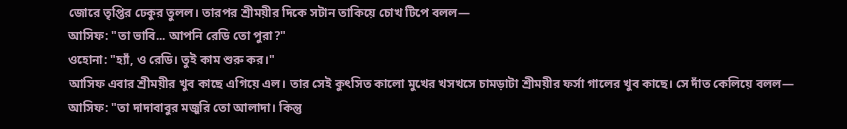জোরে তৃপ্তির ঢেকুর তুলল। তারপর শ্রীময়ীর দিকে সটান তাকিয়ে চোখ টিপে বলল—
আসিফ: "তা ভাবি... আপনি রেডি তো পুরা?"
ওহোনা: "হ্যাঁ, ও রেডি। তুই কাম শুরু কর।"
আসিফ এবার শ্রীময়ীর খুব কাছে এগিয়ে এল। তার সেই কুৎসিত কালো মুখের খসখসে চামড়াটা শ্রীময়ীর ফর্সা গালের খুব কাছে। সে দাঁত কেলিয়ে বলল—
আসিফ: "তা দাদাবাবুর মজুরি তো আলাদা। কিন্তু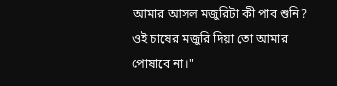আমার আসল মজুরিটা কী পাব শুনি? ওই চাষের মজুরি দিয়া তো আমার পোষাবে না।"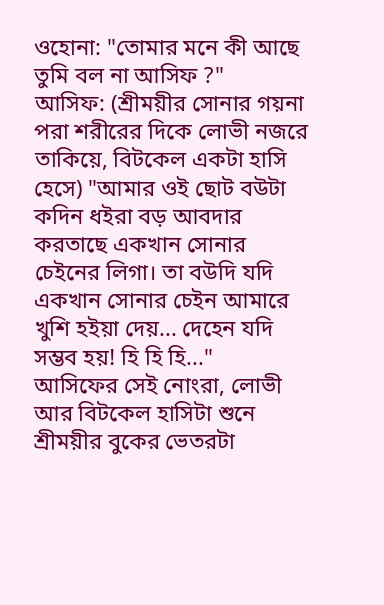ওহোনা: "তোমার মনে কী আছে তুমি বল না আসিফ ?"
আসিফ: (শ্রীময়ীর সোনার গয়না পরা শরীরের দিকে লোভী নজরে তাকিয়ে, বিটকেল একটা হাসি হেসে) "আমার ওই ছোট বউটা কদিন ধইরা বড় আবদার করতাছে একখান সোনার চেইনের লিগা। তা বউদি যদি একখান সোনার চেইন আমারে খুশি হইয়া দেয়... দেহেন যদি সম্ভব হয়! হি হি হি..."
আসিফের সেই নোংরা, লোভী আর বিটকেল হাসিটা শুনে শ্রীময়ীর বুকের ভেতরটা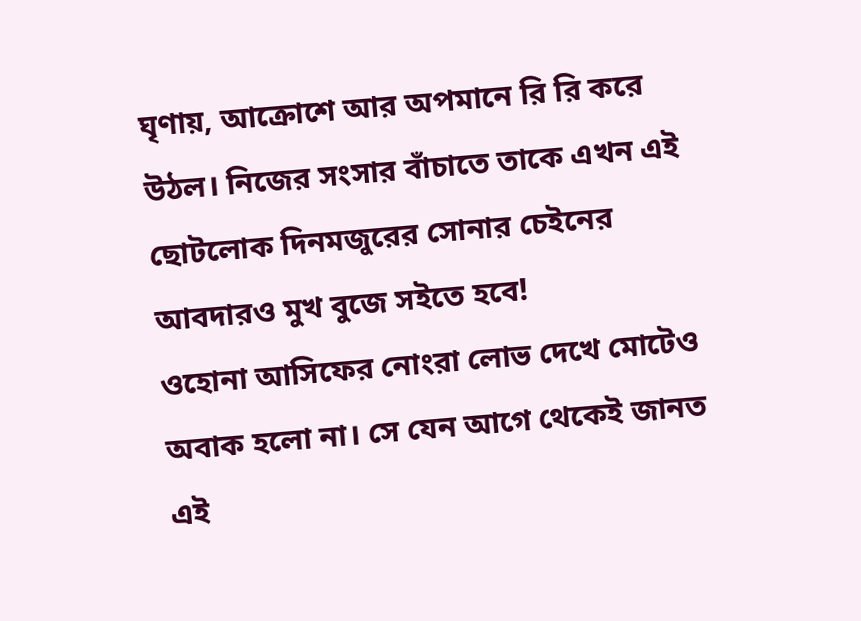ঘৃণায়, আক্রোশে আর অপমানে রি রি করে উঠল। নিজের সংসার বাঁচাতে তাকে এখন এই ছোটলোক দিনমজুরের সোনার চেইনের আবদারও মুখ বুজে সইতে হবে!
ওহোনা আসিফের নোংরা লোভ দেখে মোটেও অবাক হলো না। সে যেন আগে থেকেই জানত এই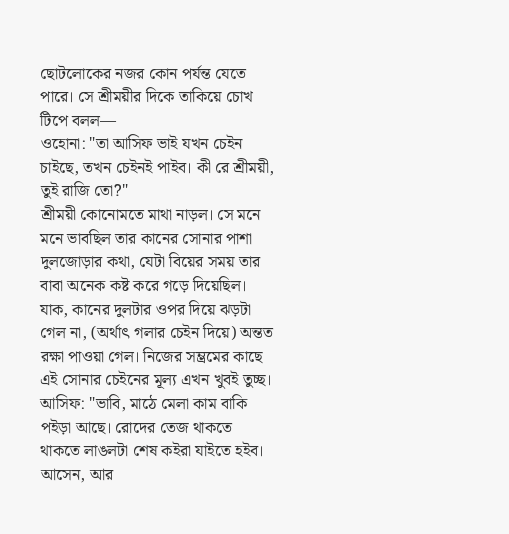ছোটলোকের নজর কোন পর্যন্ত যেতে পারে। সে শ্রীময়ীর দিকে তাকিয়ে চোখ টিপে বলল—
ওহোনা: "তা আসিফ ভাই যখন চেইন চাইছে, তখন চেইনই পাইব। কী রে শ্রীময়ী, তুই রাজি তো?"
শ্রীময়ী কোনোমতে মাথা নাড়ল। সে মনে মনে ভাবছিল তার কানের সোনার পাশা দুলজোড়ার কথা, যেটা বিয়ের সময় তার বাবা অনেক কষ্ট করে গড়ে দিয়েছিল। যাক, কানের দুলটার ওপর দিয়ে ঝড়টা গেল না, (অর্থাৎ গলার চেইন দিয়ে) অন্তত রক্ষা পাওয়া গেল। নিজের সম্ভ্রমের কাছে এই সোনার চেইনের মূল্য এখন খুবই তুচ্ছ।
আসিফ: "ভাবি, মাঠে মেলা কাম বাকি পইড়া আছে। রোদের তেজ থাকতে থাকতে লাঙলটা শেষ কইরা যাইতে হইব। আসেন, আর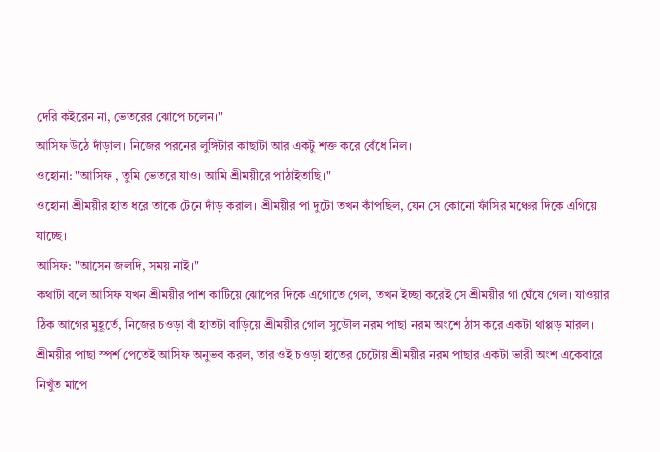দেরি কইরেন না, ভেতরের ঝোপে চলেন।"
আসিফ উঠে দাঁড়াল। নিজের পরনের লুঙ্গিটার কাছাটা আর একটু শক্ত করে বেঁধে নিল।
ওহোনা: "আসিফ , তুমি ভেতরে যাও। আমি শ্রীময়ীরে পাঠাইতাছি।"
ওহোনা শ্রীময়ীর হাত ধরে তাকে টেনে দাঁড় করাল। শ্রীময়ীর পা দুটো তখন কাঁপছিল, যেন সে কোনো ফাঁসির মঞ্চের দিকে এগিয়ে যাচ্ছে।
আসিফ: "আসেন জলদি, সময় নাই।"
কথাটা বলে আসিফ যখন শ্রীময়ীর পাশ কাটিয়ে ঝোপের দিকে এগোতে গেল, তখন ইচ্ছা করেই সে শ্রীময়ীর গা ঘেঁষে গেল। যাওয়ার ঠিক আগের মুহূর্তে, নিজের চওড়া বাঁ হাতটা বাড়িয়ে শ্রীময়ীর গোল সুডৌল নরম পাছা নরম অংশে ঠাস করে একটা থাপ্পড় মারল।
শ্রীময়ীর পাছা স্পর্শ পেতেই আসিফ অনুভব করল, তার ওই চওড়া হাতের চেটোয় শ্রীময়ীর নরম পাছার একটা ভারী অংশ একেবারে নিখুঁত মাপে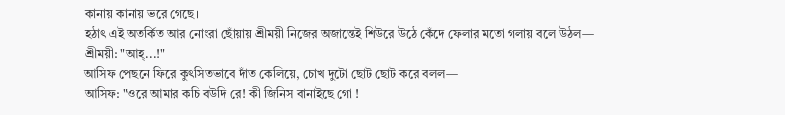কানায় কানায় ভরে গেছে।
হঠাৎ এই অতর্কিত আর নোংরা ছোঁয়ায় শ্রীময়ী নিজের অজান্তেই শিউরে উঠে কেঁদে ফেলার মতো গলায় বলে উঠল—
শ্রীময়ী: "আহ্...!"
আসিফ পেছনে ফিরে কুৎসিতভাবে দাঁত কেলিয়ে, চোখ দুটো ছোট ছোট করে বলল—
আসিফ: "ওরে আমার কচি বউদি রে! কী জিনিস বানাইছে গো !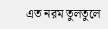এত নরম তুলতুলে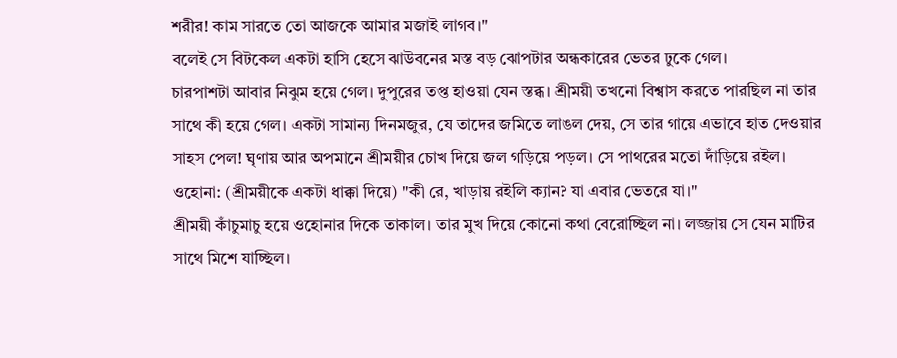শরীর! কাম সারতে তো আজকে আমার মজাই লাগব।"
বলেই সে বিটকেল একটা হাসি হেসে ঝাউবনের মস্ত বড় ঝোপটার অন্ধকারের ভেতর ঢুকে গেল।
চারপাশটা আবার নিঝুম হয়ে গেল। দুপুরের তপ্ত হাওয়া যেন স্তব্ধ। শ্রীময়ী তখনো বিশ্বাস করতে পারছিল না তার সাথে কী হয়ে গেল। একটা সামান্য দিনমজুর, যে তাদের জমিতে লাঙল দেয়, সে তার গায়ে এভাবে হাত দেওয়ার সাহস পেল! ঘৃণায় আর অপমানে শ্রীময়ীর চোখ দিয়ে জল গড়িয়ে পড়ল। সে পাথরের মতো দাঁড়িয়ে রইল।
ওহোনা: (শ্রীময়ীকে একটা ধাক্কা দিয়ে) "কী রে, খাড়ায় রইলি ক্যান? যা এবার ভেতরে যা।"
শ্রীময়ী কাঁচুমাচু হয়ে ওহোনার দিকে তাকাল। তার মুখ দিয়ে কোনো কথা বেরোচ্ছিল না। লজ্জায় সে যেন মাটির সাথে মিশে যাচ্ছিল।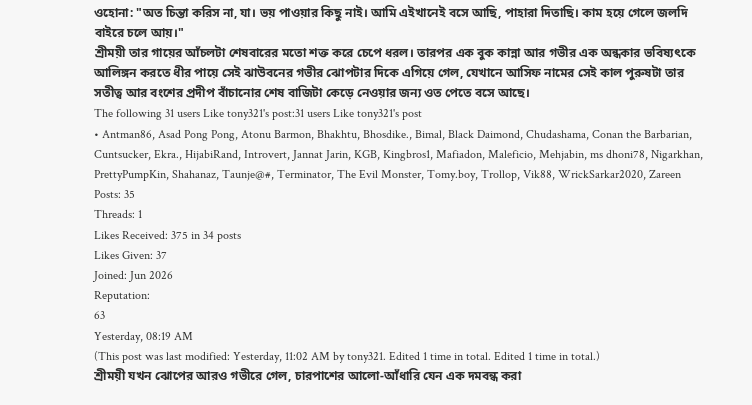ওহোনা: "অত চিন্তা করিস না, যা। ভয় পাওয়ার কিছু নাই। আমি এইখানেই বসে আছি, পাহারা দিতাছি। কাম হয়ে গেলে জলদি বাইরে চলে আয়।"
শ্রীময়ী তার গায়ের আঁচলটা শেষবারের মতো শক্ত করে চেপে ধরল। তারপর এক বুক কান্না আর গভীর এক অন্ধকার ভবিষ্যৎকে আলিঙ্গন করতে ধীর পায়ে সেই ঝাউবনের গভীর ঝোপটার দিকে এগিয়ে গেল, যেখানে আসিফ নামের সেই কাল পুরুষটা তার সতীত্ব আর বংশের প্রদীপ বাঁচানোর শেষ বাজিটা কেড়ে নেওয়ার জন্য ওত পেতে বসে আছে।
The following 31 users Like tony321's post:31 users Like tony321's post
• Antman86, Asad Pong Pong, Atonu Barmon, Bhakhtu, Bhosdike., Bimal, Black Daimond, Chudashama, Conan the Barbarian, Cuntsucker, Ekra., HijabiRand, Introvert, Jannat Jarin, KGB, Kingbros1, Mafiadon, Maleficio, Mehjabin, ms dhoni78, Nigarkhan, PrettyPumpKin, Shahanaz, Taunje@#, Terminator, The Evil Monster, Tomy.boy, Trollop, Vik88, WrickSarkar2020, Zareen
Posts: 35
Threads: 1
Likes Received: 375 in 34 posts
Likes Given: 37
Joined: Jun 2026
Reputation:
63
Yesterday, 08:19 AM
(This post was last modified: Yesterday, 11:02 AM by tony321. Edited 1 time in total. Edited 1 time in total.)
শ্রীময়ী যখন ঝোপের আরও গভীরে গেল, চারপাশের আলো-আঁধারি যেন এক দমবন্ধ করা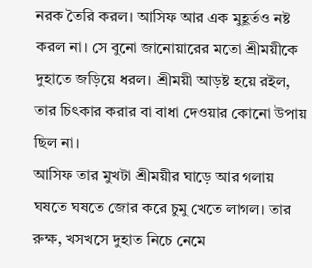নরক তৈরি করল। আসিফ আর এক মুহূর্তও নষ্ট করল না। সে বুনো জানোয়ারের মতো শ্রীময়ীকে দুহাতে জড়িয়ে ধরল। শ্রীময়ী আড়ষ্ট হয়ে রইল, তার চিৎকার করার বা বাধা দেওয়ার কোনো উপায় ছিল না।
আসিফ তার মুখটা শ্রীময়ীর ঘাড়ে আর গলায় ঘষতে ঘষতে জোর করে চুমু খেতে লাগল। তার রুক্ষ, খসখসে দুহাত নিচে নেমে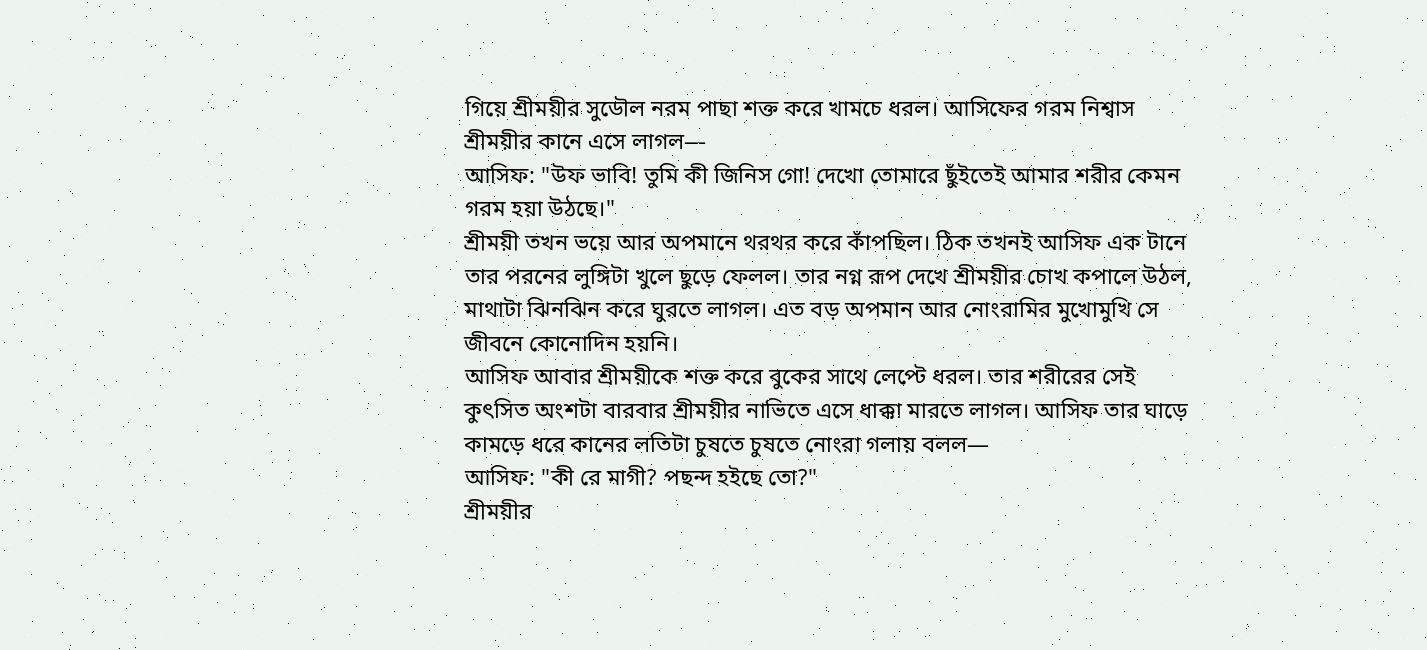গিয়ে শ্রীময়ীর সুডৌল নরম পাছা শক্ত করে খামচে ধরল। আসিফের গরম নিশ্বাস শ্রীময়ীর কানে এসে লাগল—
আসিফ: "উফ ভাবি! তুমি কী জিনিস গো! দেখো তোমারে ছুঁইতেই আমার শরীর কেমন গরম হয়া উঠছে।"
শ্রীময়ী তখন ভয়ে আর অপমানে থরথর করে কাঁপছিল। ঠিক তখনই আসিফ এক টানে তার পরনের লুঙ্গিটা খুলে ছুড়ে ফেলল। তার নগ্ন রূপ দেখে শ্রীময়ীর চোখ কপালে উঠল, মাথাটা ঝিনঝিন করে ঘুরতে লাগল। এত বড় অপমান আর নোংরামির মুখোমুখি সে জীবনে কোনোদিন হয়নি।
আসিফ আবার শ্রীময়ীকে শক্ত করে বুকের সাথে লেপ্টে ধরল। তার শরীরের সেই কুৎসিত অংশটা বারবার শ্রীময়ীর নাভিতে এসে ধাক্কা মারতে লাগল। আসিফ তার ঘাড়ে কামড়ে ধরে কানের লতিটা চুষতে চুষতে নোংরা গলায় বলল—
আসিফ: "কী রে মাগী? পছন্দ হইছে তো?"
শ্রীময়ীর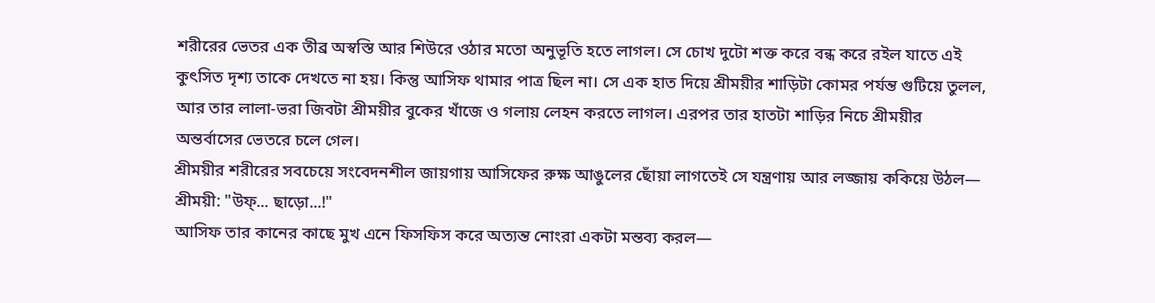শরীরের ভেতর এক তীব্র অস্বস্তি আর শিউরে ওঠার মতো অনুভূতি হতে লাগল। সে চোখ দুটো শক্ত করে বন্ধ করে রইল যাতে এই কুৎসিত দৃশ্য তাকে দেখতে না হয়। কিন্তু আসিফ থামার পাত্র ছিল না। সে এক হাত দিয়ে শ্রীময়ীর শাড়িটা কোমর পর্যন্ত গুটিয়ে তুলল, আর তার লালা-ভরা জিবটা শ্রীময়ীর বুকের খাঁজে ও গলায় লেহন করতে লাগল। এরপর তার হাতটা শাড়ির নিচে শ্রীময়ীর অন্তর্বাসের ভেতরে চলে গেল।
শ্রীময়ীর শরীরের সবচেয়ে সংবেদনশীল জায়গায় আসিফের রুক্ষ আঙুলের ছোঁয়া লাগতেই সে যন্ত্রণায় আর লজ্জায় ককিয়ে উঠল—
শ্রীময়ী: "উফ্... ছাড়ো...!"
আসিফ তার কানের কাছে মুখ এনে ফিসফিস করে অত্যন্ত নোংরা একটা মন্তব্য করল—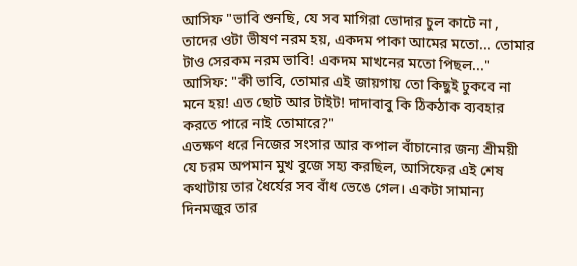আসিফ "ভাবি শুনছি, যে সব মাগিরা ভোদার চুল কাটে না , তাদের ওটা ভীষণ নরম হয়, একদম পাকা আমের মতো... তোমার টাও সেরকম নরম ভাবি! একদম মাখনের মতো পিছল..."
আসিফ: "কী ভাবি, তোমার এই জায়গায় তো কিছুই ঢুকবে না মনে হয়! এত ছোট আর টাইট! দাদাবাবু কি ঠিকঠাক ব্যবহার করতে পারে নাই তোমারে?"
এতক্ষণ ধরে নিজের সংসার আর কপাল বাঁচানোর জন্য শ্রীময়ী যে চরম অপমান মুখ বুজে সহ্য করছিল, আসিফের এই শেষ কথাটায় তার ধৈর্যের সব বাঁধ ভেঙে গেল। একটা সামান্য দিনমজুর তার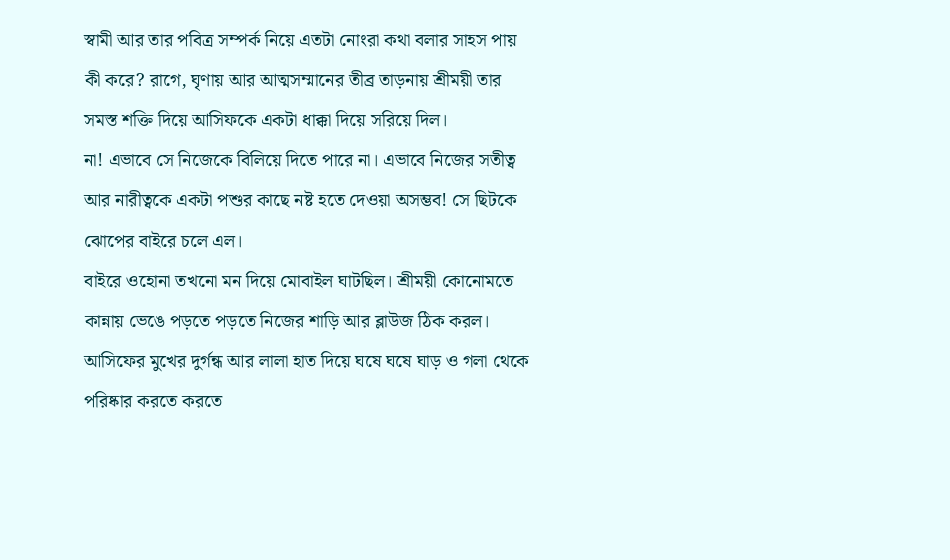স্বামী আর তার পবিত্র সম্পর্ক নিয়ে এতটা নোংরা কথা বলার সাহস পায় কী করে? রাগে, ঘৃণায় আর আত্মসম্মানের তীব্র তাড়নায় শ্রীময়ী তার সমস্ত শক্তি দিয়ে আসিফকে একটা ধাক্কা দিয়ে সরিয়ে দিল।
না! এভাবে সে নিজেকে বিলিয়ে দিতে পারে না। এভাবে নিজের সতীত্ব আর নারীত্বকে একটা পশুর কাছে নষ্ট হতে দেওয়া অসম্ভব! সে ছিটকে ঝোপের বাইরে চলে এল।
বাইরে ওহোনা তখনো মন দিয়ে মোবাইল ঘাটছিল। শ্রীময়ী কোনোমতে কান্নায় ভেঙে পড়তে পড়তে নিজের শাড়ি আর ব্লাউজ ঠিক করল। আসিফের মুখের দুর্গন্ধ আর লালা হাত দিয়ে ঘষে ঘষে ঘাড় ও গলা থেকে পরিষ্কার করতে করতে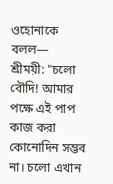ওহোনাকে বলল—
শ্রীময়ী: "চলো বৌদি! আমার পক্ষে এই পাপ কাজ করা কোনোদিন সম্ভব না। চলো এখান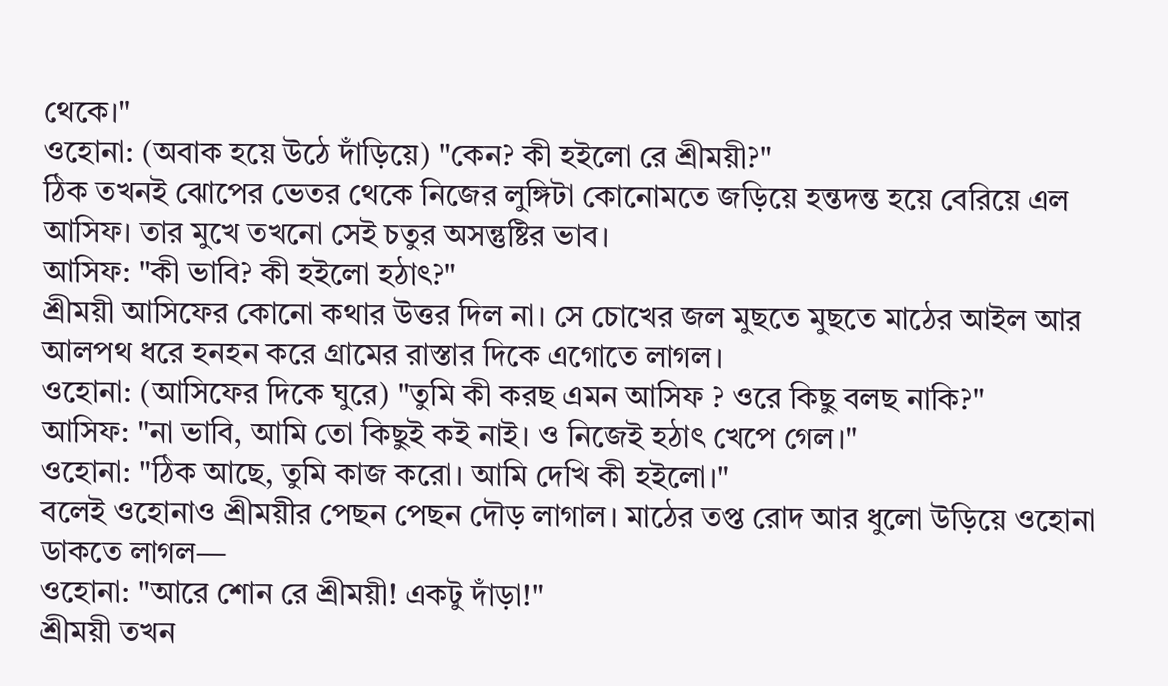থেকে।"
ওহোনা: (অবাক হয়ে উঠে দাঁড়িয়ে) "কেন? কী হইলো রে শ্রীময়ী?"
ঠিক তখনই ঝোপের ভেতর থেকে নিজের লুঙ্গিটা কোনোমতে জড়িয়ে হন্তদন্ত হয়ে বেরিয়ে এল আসিফ। তার মুখে তখনো সেই চতুর অসন্তুষ্টির ভাব।
আসিফ: "কী ভাবি? কী হইলো হঠাৎ?"
শ্রীময়ী আসিফের কোনো কথার উত্তর দিল না। সে চোখের জল মুছতে মুছতে মাঠের আইল আর আলপথ ধরে হনহন করে গ্রামের রাস্তার দিকে এগোতে লাগল।
ওহোনা: (আসিফের দিকে ঘুরে) "তুমি কী করছ এমন আসিফ ? ওরে কিছু বলছ নাকি?"
আসিফ: "না ভাবি, আমি তো কিছুই কই নাই। ও নিজেই হঠাৎ খেপে গেল।"
ওহোনা: "ঠিক আছে, তুমি কাজ করো। আমি দেখি কী হইলো।"
বলেই ওহোনাও শ্রীময়ীর পেছন পেছন দৌড় লাগাল। মাঠের তপ্ত রোদ আর ধুলো উড়িয়ে ওহোনা ডাকতে লাগল—
ওহোনা: "আরে শোন রে শ্রীময়ী! একটু দাঁড়া!"
শ্রীময়ী তখন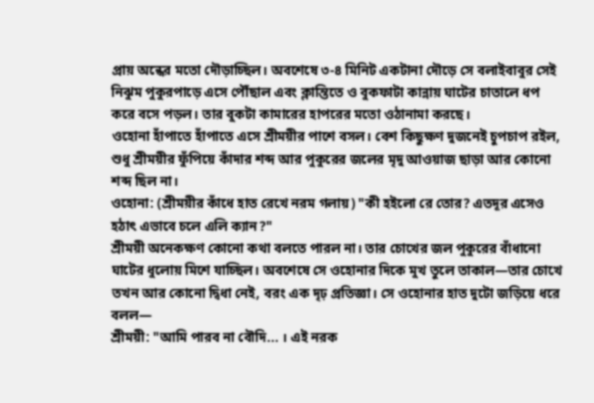প্রায় অন্ধের মতো দৌড়াচ্ছিল। অবশেষে ৩-৪ মিনিট একটানা দৌড়ে সে বলাইবাবুর সেই নিঝুম পুকুরপাড়ে এসে পৌঁছাল এবং ক্লান্তিতে ও বুকফাটা কান্নায় ঘাটের চাতালে ধপ করে বসে পড়ল। তার বুকটা কামারের হাপরের মতো ওঠানামা করছে।
ওহোনা হাঁপাতে হাঁপাতে এসে শ্রীময়ীর পাশে বসল। বেশ কিছুক্ষণ দুজনেই চুপচাপ রইল, শুধু শ্রীময়ীর ফুঁপিয়ে কাঁদার শব্দ আর পুকুরের জলের মৃদু আওয়াজ ছাড়া আর কোনো শব্দ ছিল না।
ওহোনা: (শ্রীময়ীর কাঁধে হাত রেখে নরম গলায়) "কী হইলো রে তোর? এতদূর এসেও হঠাৎ এভাবে চলে এলি ক্যান?"
শ্রীময়ী অনেকক্ষণ কোনো কথা বলতে পারল না। তার চোখের জল পুকুরের বাঁধানো ঘাটের ধুলোয় মিশে যাচ্ছিল। অবশেষে সে ওহোনার দিকে মুখ তুলে তাকাল—তার চোখে তখন আর কোনো দ্বিধা নেই, বরং এক দৃঢ় প্রতিজ্ঞা। সে ওহোনার হাত দুটো জড়িয়ে ধরে বলল—
শ্রীময়ী: "আমি পারব না বৌদি... । এই নরক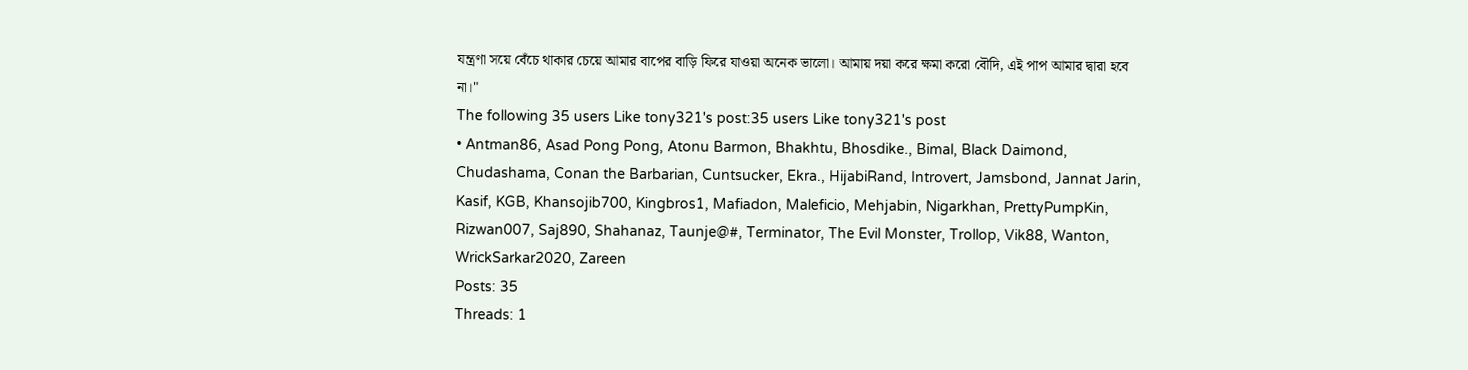যন্ত্রণা সয়ে বেঁচে থাকার চেয়ে আমার বাপের বাড়ি ফিরে যাওয়া অনেক ভালো। আমায় দয়া করে ক্ষমা করো বৌদি, এই পাপ আমার দ্বারা হবে না।"
The following 35 users Like tony321's post:35 users Like tony321's post
• Antman86, Asad Pong Pong, Atonu Barmon, Bhakhtu, Bhosdike., Bimal, Black Daimond, Chudashama, Conan the Barbarian, Cuntsucker, Ekra., HijabiRand, Introvert, Jamsbond, Jannat Jarin, Kasif, KGB, Khansojib700, Kingbros1, Mafiadon, Maleficio, Mehjabin, Nigarkhan, PrettyPumpKin, Rizwan007, Saj890, Shahanaz, Taunje@#, Terminator, The Evil Monster, Trollop, Vik88, Wanton, WrickSarkar2020, Zareen
Posts: 35
Threads: 1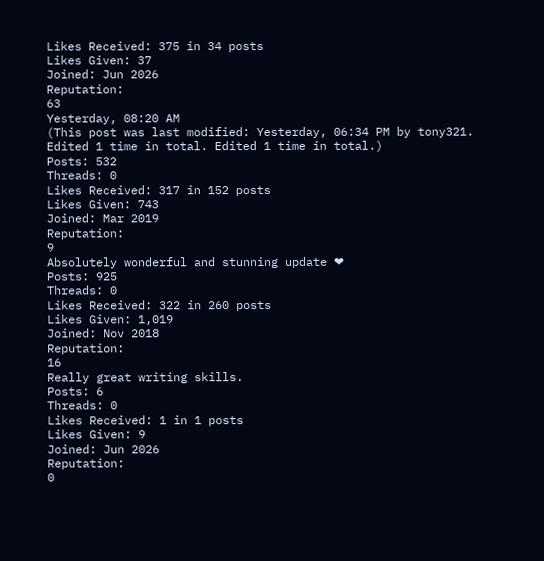Likes Received: 375 in 34 posts
Likes Given: 37
Joined: Jun 2026
Reputation:
63
Yesterday, 08:20 AM
(This post was last modified: Yesterday, 06:34 PM by tony321. Edited 1 time in total. Edited 1 time in total.)
Posts: 532
Threads: 0
Likes Received: 317 in 152 posts
Likes Given: 743
Joined: Mar 2019
Reputation:
9
Absolutely wonderful and stunning update ❤
Posts: 925
Threads: 0
Likes Received: 322 in 260 posts
Likes Given: 1,019
Joined: Nov 2018
Reputation:
16
Really great writing skills.
Posts: 6
Threads: 0
Likes Received: 1 in 1 posts
Likes Given: 9
Joined: Jun 2026
Reputation:
0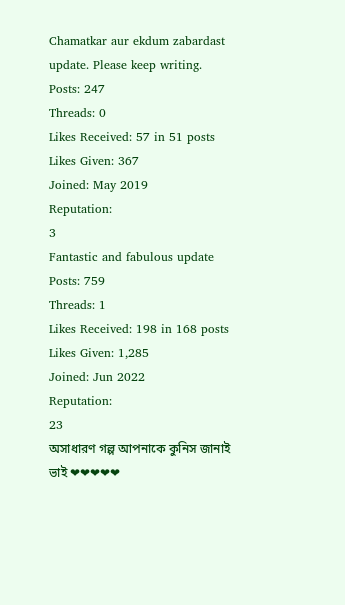Chamatkar aur ekdum zabardast update. Please keep writing.
Posts: 247
Threads: 0
Likes Received: 57 in 51 posts
Likes Given: 367
Joined: May 2019
Reputation:
3
Fantastic and fabulous update
Posts: 759
Threads: 1
Likes Received: 198 in 168 posts
Likes Given: 1,285
Joined: Jun 2022
Reputation:
23
অসাধারণ গল্প আপনাকে কুনিস জানাই ভাই ❤❤❤❤❤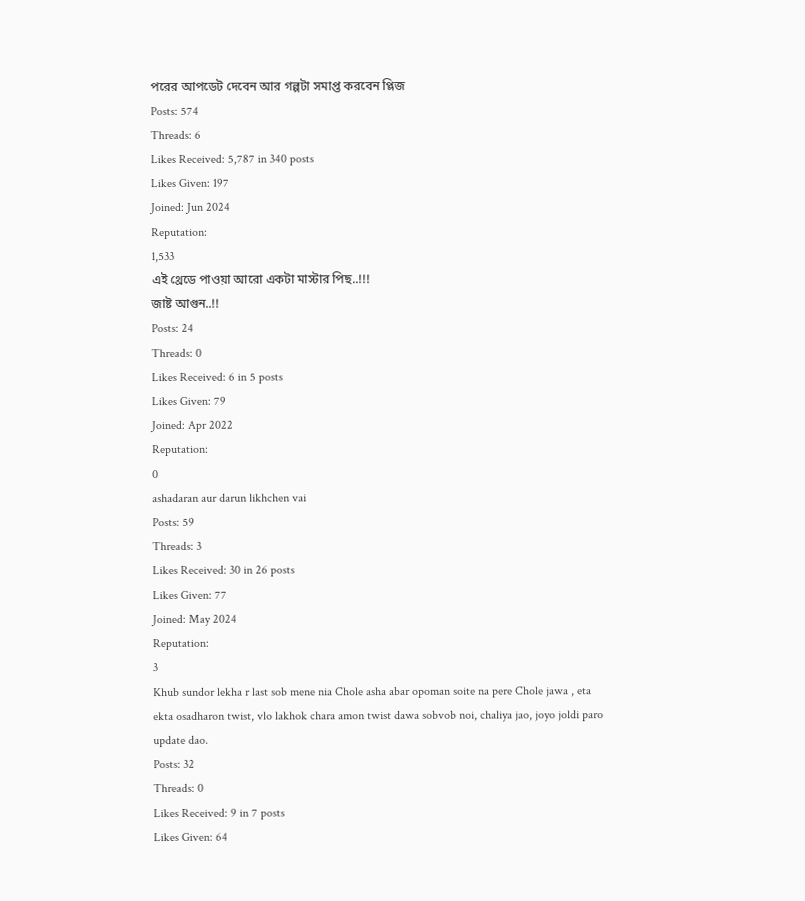পরের আপডেট দেবেন আর গল্পটা সমাপ্ত করবেন প্লিজ
Posts: 574
Threads: 6
Likes Received: 5,787 in 340 posts
Likes Given: 197
Joined: Jun 2024
Reputation:
1,533
এই থ্রেডে পাওয়া আরো একটা মাস্টার পিছ..!!!
জাষ্ট আগুন..!!
Posts: 24
Threads: 0
Likes Received: 6 in 5 posts
Likes Given: 79
Joined: Apr 2022
Reputation:
0
ashadaran aur darun likhchen vai
Posts: 59
Threads: 3
Likes Received: 30 in 26 posts
Likes Given: 77
Joined: May 2024
Reputation:
3
Khub sundor lekha r last sob mene nia Chole asha abar opoman soite na pere Chole jawa , eta ekta osadharon twist, vlo lakhok chara amon twist dawa sobvob noi, chaliya jao, joyo joldi paro update dao.
Posts: 32
Threads: 0
Likes Received: 9 in 7 posts
Likes Given: 64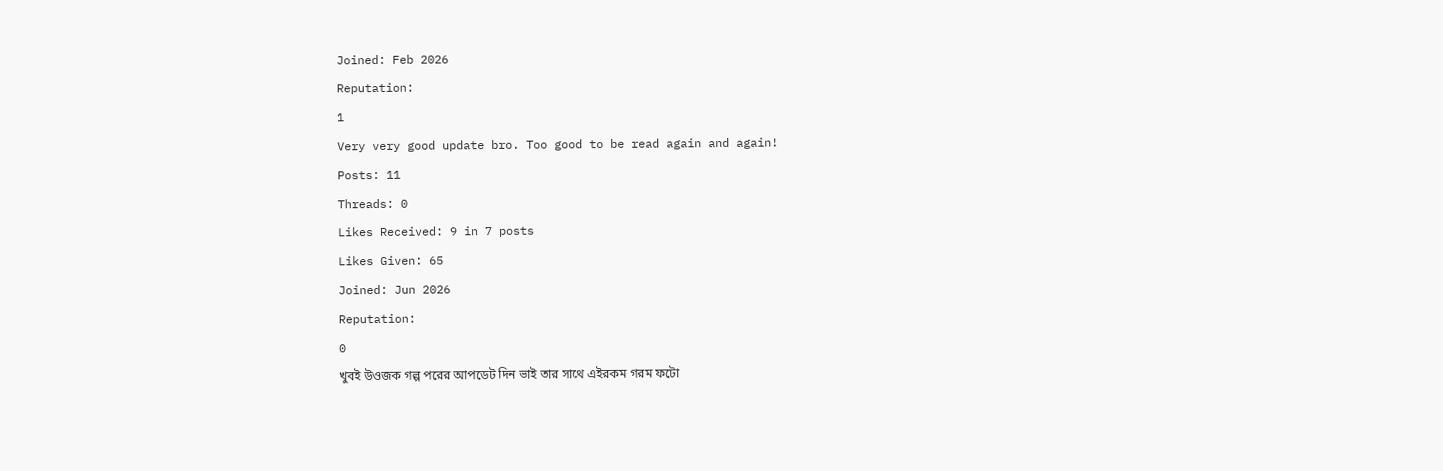Joined: Feb 2026
Reputation:
1
Very very good update bro. Too good to be read again and again!
Posts: 11
Threads: 0
Likes Received: 9 in 7 posts
Likes Given: 65
Joined: Jun 2026
Reputation:
0
খুবই উওজক গল্প পরের আপডেট দিন ভাই তার সাথে এইরকম গরম ফটো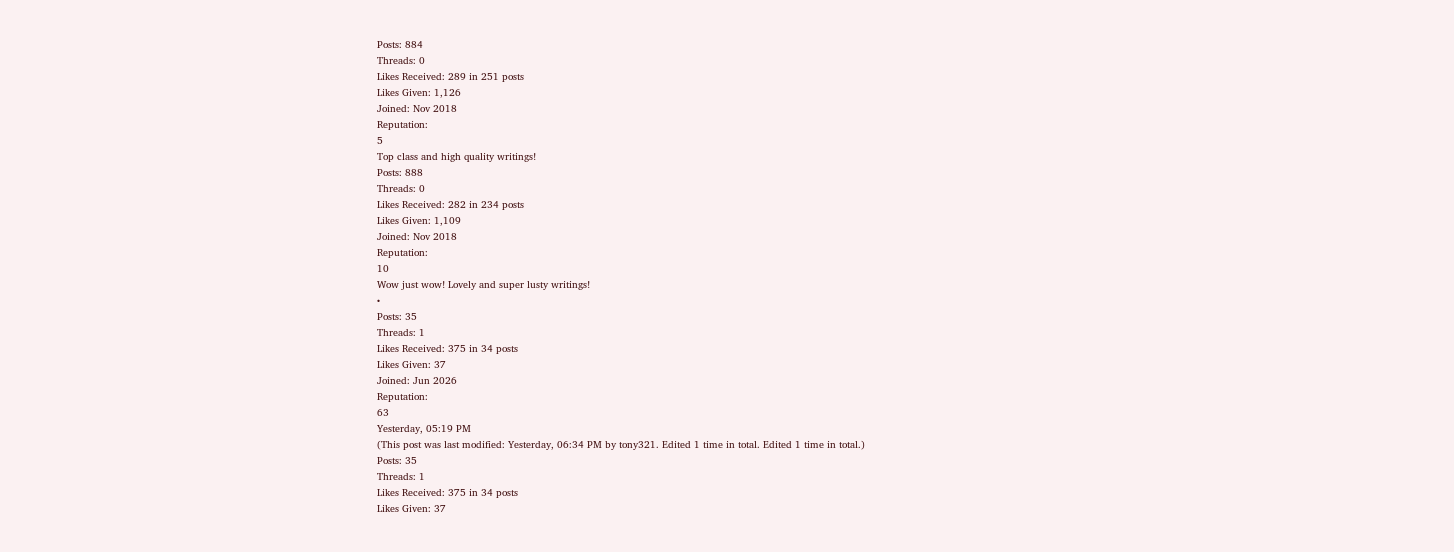Posts: 884
Threads: 0
Likes Received: 289 in 251 posts
Likes Given: 1,126
Joined: Nov 2018
Reputation:
5
Top class and high quality writings!
Posts: 888
Threads: 0
Likes Received: 282 in 234 posts
Likes Given: 1,109
Joined: Nov 2018
Reputation:
10
Wow just wow! Lovely and super lusty writings!
•
Posts: 35
Threads: 1
Likes Received: 375 in 34 posts
Likes Given: 37
Joined: Jun 2026
Reputation:
63
Yesterday, 05:19 PM
(This post was last modified: Yesterday, 06:34 PM by tony321. Edited 1 time in total. Edited 1 time in total.)
Posts: 35
Threads: 1
Likes Received: 375 in 34 posts
Likes Given: 37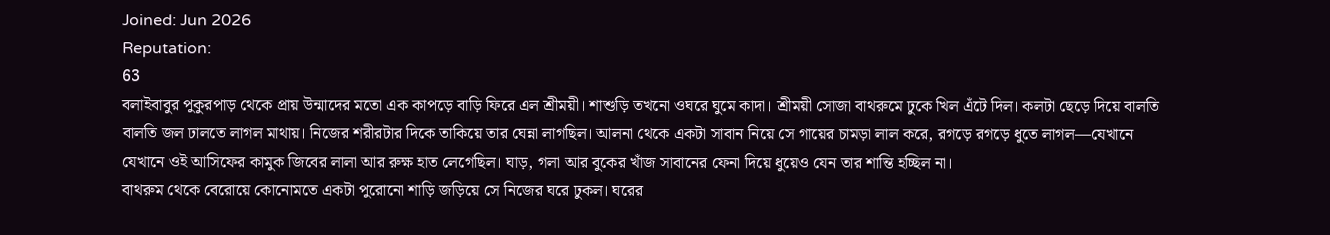Joined: Jun 2026
Reputation:
63
বলাইবাবুর পুকুরপাড় থেকে প্রায় উন্মাদের মতো এক কাপড়ে বাড়ি ফিরে এল শ্রীময়ী। শাশুড়ি তখনো ওঘরে ঘুমে কাদা। শ্রীময়ী সোজা বাথরুমে ঢুকে খিল এঁটে দিল। কলটা ছেড়ে দিয়ে বালতি বালতি জল ঢালতে লাগল মাথায়। নিজের শরীরটার দিকে তাকিয়ে তার ঘেন্না লাগছিল। আলনা থেকে একটা সাবান নিয়ে সে গায়ের চামড়া লাল করে, রগড়ে রগড়ে ধুতে লাগল—যেখানে যেখানে ওই আসিফের কামুক জিবের লালা আর রুক্ষ হাত লেগেছিল। ঘাড়, গলা আর বুকের খাঁজ সাবানের ফেনা দিয়ে ধুয়েও যেন তার শান্তি হচ্ছিল না।
বাথরুম থেকে বেরোয়ে কোনোমতে একটা পুরোনো শাড়ি জড়িয়ে সে নিজের ঘরে ঢুকল। ঘরের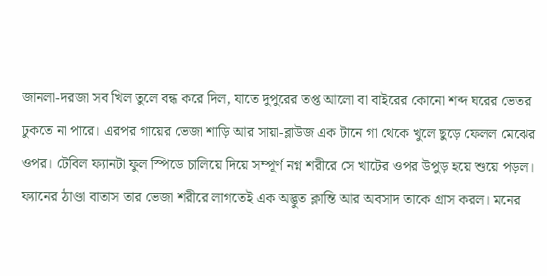জানলা-দরজা সব খিল তুলে বন্ধ করে দিল, যাতে দুপুরের তপ্ত আলো বা বাইরের কোনো শব্দ ঘরের ভেতর ঢুকতে না পারে। এরপর গায়ের ভেজা শাড়ি আর সায়া-ব্লাউজ এক টানে গা থেকে খুলে ছুড়ে ফেলল মেঝের ওপর। টেবিল ফ্যানটা ফুল স্পিডে চালিয়ে দিয়ে সম্পূর্ণ নগ্ন শরীরে সে খাটের ওপর উপুড় হয়ে শুয়ে পড়ল। ফ্যানের ঠাণ্ডা বাতাস তার ভেজা শরীরে লাগতেই এক অদ্ভুত ক্লান্তি আর অবসাদ তাকে গ্রাস করল। মনের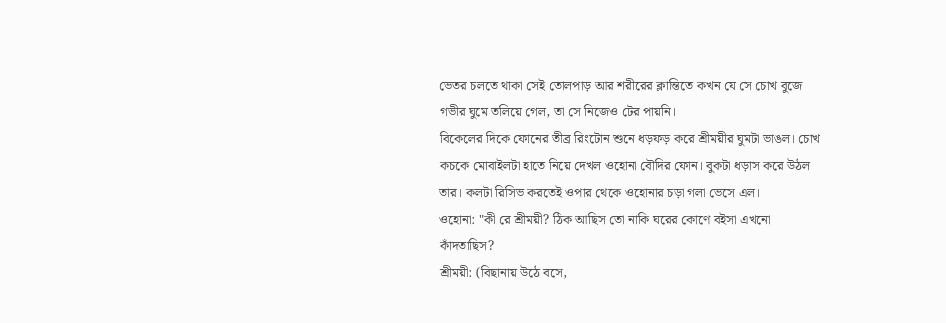ভেতর চলতে থাকা সেই তোলপাড় আর শরীরের ক্লান্তিতে কখন যে সে চোখ বুজে গভীর ঘুমে তলিয়ে গেল, তা সে নিজেও টের পায়নি।
বিকেলের দিকে ফোনের তীব্র রিংটোন শুনে ধড়ফড় করে শ্রীময়ীর ঘুমটা ভাঙল। চোখ কচকে মোবাইলটা হাতে নিয়ে দেখল ওহোনা বৌদির ফোন। বুকটা ধড়াস করে উঠল তার। কলটা রিসিভ করতেই ওপার থেকে ওহোনার চড়া গলা ভেসে এল।
ওহোনা: "কী রে শ্রীময়ী? ঠিক আছিস তো নাকি ঘরের কোণে বইসা এখনো কাঁদতাছিস?
শ্রীময়ী: (বিছানায় উঠে বসে,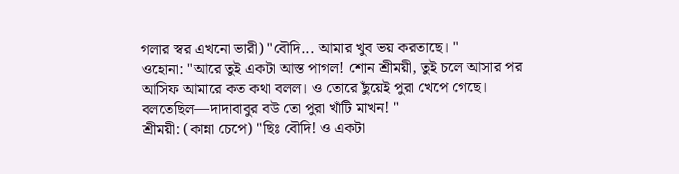গলার স্বর এখনো ভারী) "বৌদি... আমার খুব ভয় করতাছে। "
ওহোনা: "আরে তুই একটা আস্ত পাগল! শোন শ্রীময়ী, তুই চলে আসার পর আসিফ আমারে কত কথা বলল। ও তোরে ছুঁয়েই পুরা খেপে গেছে। বলতেছিল—দাদাবাবুর বউ তো পুরা খাঁটি মাখন! "
শ্রীময়ী: (কান্না চেপে) "ছিঃ বৌদি! ও একটা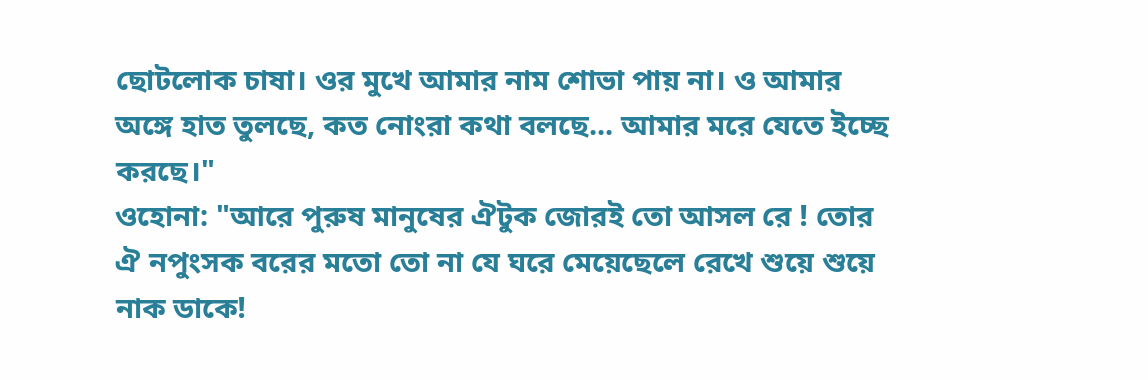ছোটলোক চাষা। ওর মুখে আমার নাম শোভা পায় না। ও আমার অঙ্গে হাত তুলছে, কত নোংরা কথা বলছে... আমার মরে যেতে ইচ্ছে করছে।"
ওহোনা: "আরে পুরুষ মানুষের ঐটুক জোরই তো আসল রে ! তোর ঐ নপুংসক বরের মতো তো না যে ঘরে মেয়েছেলে রেখে শুয়ে শুয়ে নাক ডাকে!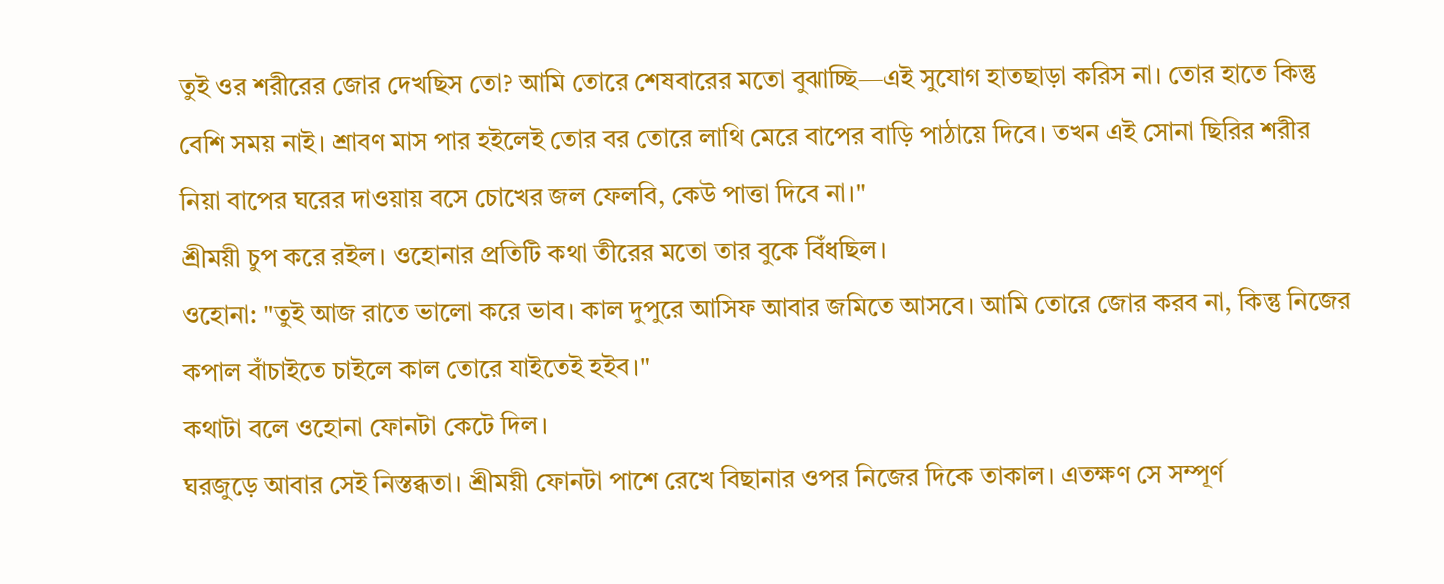তুই ওর শরীরের জোর দেখছিস তো? আমি তোরে শেষবারের মতো বুঝাচ্ছি—এই সুযোগ হাতছাড়া করিস না। তোর হাতে কিন্তু বেশি সময় নাই। শ্রাবণ মাস পার হইলেই তোর বর তোরে লাথি মেরে বাপের বাড়ি পাঠায়ে দিবে। তখন এই সোনা ছিরির শরীর নিয়া বাপের ঘরের দাওয়ায় বসে চোখের জল ফেলবি, কেউ পাত্তা দিবে না।"
শ্রীময়ী চুপ করে রইল। ওহোনার প্রতিটি কথা তীরের মতো তার বুকে বিঁধছিল।
ওহোনা: "তুই আজ রাতে ভালো করে ভাব। কাল দুপুরে আসিফ আবার জমিতে আসবে। আমি তোরে জোর করব না, কিন্তু নিজের কপাল বাঁচাইতে চাইলে কাল তোরে যাইতেই হইব।"
কথাটা বলে ওহোনা ফোনটা কেটে দিল।
ঘরজুড়ে আবার সেই নিস্তব্ধতা। শ্রীময়ী ফোনটা পাশে রেখে বিছানার ওপর নিজের দিকে তাকাল। এতক্ষণ সে সম্পূর্ণ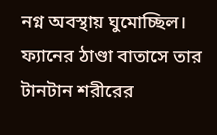নগ্ন অবস্থায় ঘুমোচ্ছিল। ফ্যানের ঠাণ্ডা বাতাসে তার টানটান শরীরের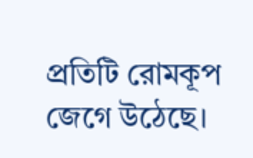প্রতিটি রোমকূপ জেগে উঠেছে।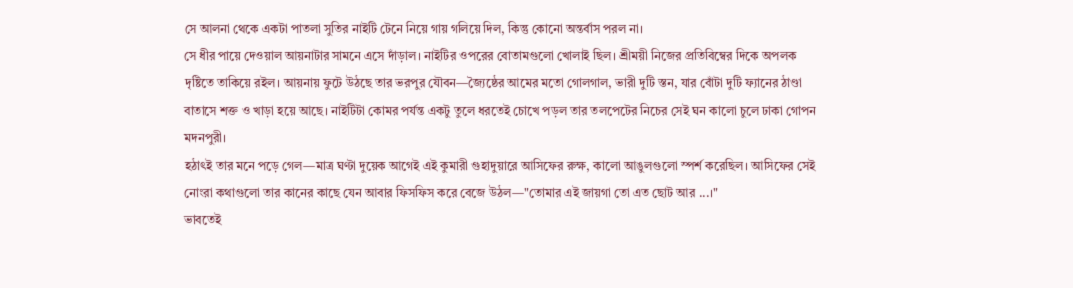সে আলনা থেকে একটা পাতলা সুতির নাইটি টেনে নিয়ে গায় গলিয়ে দিল, কিন্তু কোনো অন্তর্বাস পরল না।
সে ধীর পায়ে দেওয়াল আয়নাটার সামনে এসে দাঁড়াল। নাইটির ওপরের বোতামগুলো খোলাই ছিল। শ্রীময়ী নিজের প্রতিবিম্বের দিকে অপলক দৃষ্টিতে তাকিয়ে রইল। আয়নায় ফুটে উঠছে তার ভরপুর যৌবন—জ্যৈষ্ঠের আমের মতো গোলগাল, ভারী দুটি স্তন, যার বোঁটা দুটি ফ্যানের ঠাণ্ডা বাতাসে শক্ত ও খাড়া হয়ে আছে। নাইটিটা কোমর পর্যন্ত একটু তুলে ধরতেই চোখে পড়ল তার তলপেটের নিচের সেই ঘন কালো চুলে ঢাকা গোপন মদনপুরী।
হঠাৎই তার মনে পড়ে গেল—মাত্র ঘণ্টা দুয়েক আগেই এই কুমারী গুহাদুয়ারে আসিফের রুক্ষ, কালো আঙুলগুলো স্পর্শ করেছিল। আসিফের সেই নোংরা কথাগুলো তার কানের কাছে যেন আবার ফিসফিস করে বেজে উঠল—"তোমার এই জায়গা তো এত ছোট আর ...।"
ভাবতেই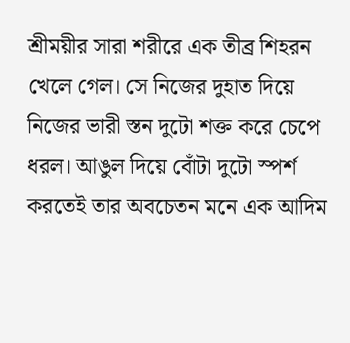শ্রীময়ীর সারা শরীরে এক তীব্র শিহরন খেলে গেল। সে নিজের দুহাত দিয়ে নিজের ভারী স্তন দুটো শক্ত করে চেপে ধরল। আঙুল দিয়ে বোঁটা দুটো স্পর্শ করতেই তার অবচেতন মনে এক আদিম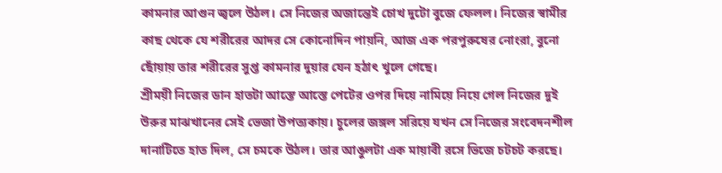কামনার আগুন জ্বলে উঠল। সে নিজের অজান্তেই চোখ দুটো বুজে ফেলল। নিজের স্বামীর কাছ থেকে যে শরীরের আদর সে কোনোদিন পায়নি, আজ এক পরপুরুষের নোংরা, বুনো ছোঁয়ায় তার শরীরের সুপ্ত কামনার দুয়ার যেন হঠাৎ খুলে গেছে।
শ্রীময়ী নিজের ডান হাতটা আস্তে আস্তে পেটের ওপর দিয়ে নামিয়ে নিয়ে গেল নিজের দুই উরুর মাঝখানের সেই ভেজা উপত্যকায়। চুলের জঙ্গল সরিয়ে যখন সে নিজের সংবেদনশীল দানাটিতে হাত দিল, সে চমকে উঠল। তার আঙুলটা এক মায়াবী রসে ভিজে চটচট করছে।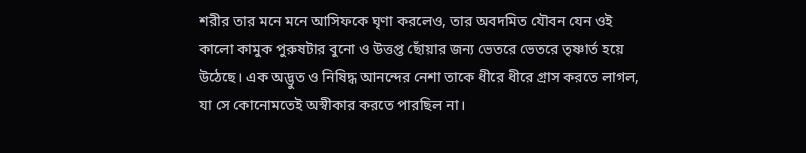শরীর তার মনে মনে আসিফকে ঘৃণা করলেও, তার অবদমিত যৌবন যেন ওই কালো কামুক পুরুষটার বুনো ও উত্তপ্ত ছোঁয়ার জন্য ভেতরে ভেতরে তৃষ্ণার্ত হয়ে উঠেছে। এক অদ্ভুত ও নিষিদ্ধ আনন্দের নেশা তাকে ধীরে ধীরে গ্রাস করতে লাগল, যা সে কোনোমতেই অস্বীকার করতে পারছিল না।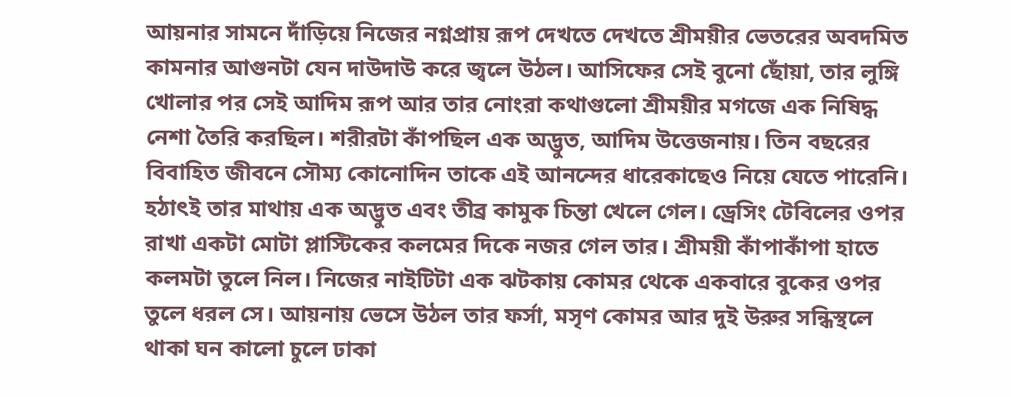আয়নার সামনে দাঁড়িয়ে নিজের নগ্নপ্রায় রূপ দেখতে দেখতে শ্রীময়ীর ভেতরের অবদমিত কামনার আগুনটা যেন দাউদাউ করে জ্বলে উঠল। আসিফের সেই বুনো ছোঁয়া, তার লুঙ্গি খোলার পর সেই আদিম রূপ আর তার নোংরা কথাগুলো শ্রীময়ীর মগজে এক নিষিদ্ধ নেশা তৈরি করছিল। শরীরটা কাঁপছিল এক অদ্ভুত, আদিম উত্তেজনায়। তিন বছরের বিবাহিত জীবনে সৌম্য কোনোদিন তাকে এই আনন্দের ধারেকাছেও নিয়ে যেতে পারেনি।
হঠাৎই তার মাথায় এক অদ্ভুত এবং তীব্র কামুক চিন্তা খেলে গেল। ড্রেসিং টেবিলের ওপর রাখা একটা মোটা প্লাস্টিকের কলমের দিকে নজর গেল তার। শ্রীময়ী কাঁপাকাঁপা হাতে কলমটা তুলে নিল। নিজের নাইটিটা এক ঝটকায় কোমর থেকে একবারে বুকের ওপর তুলে ধরল সে। আয়নায় ভেসে উঠল তার ফর্সা, মসৃণ কোমর আর দুই উরুর সন্ধিস্থলে থাকা ঘন কালো চুলে ঢাকা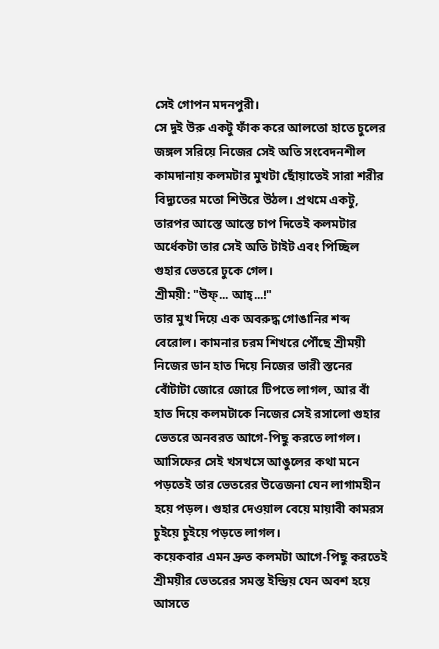সেই গোপন মদনপুরী।
সে দুই উরু একটু ফাঁক করে আলতো হাতে চুলের জঙ্গল সরিয়ে নিজের সেই অতি সংবেদনশীল কামদানায় কলমটার মুখটা ছোঁয়াতেই সারা শরীর বিদ্যুতের মতো শিউরে উঠল। প্রথমে একটু, তারপর আস্তে আস্তে চাপ দিতেই কলমটার অর্ধেকটা তার সেই অতি টাইট এবং পিচ্ছিল গুহার ভেতরে ঢুকে গেল।
শ্রীময়ী: "উফ্... আহ্...!"
তার মুখ দিয়ে এক অবরুদ্ধ গোঙানির শব্দ বেরোল। কামনার চরম শিখরে পৌঁছে শ্রীময়ী নিজের ডান হাত দিয়ে নিজের ভারী স্তনের বোঁটাটা জোরে জোরে টিপতে লাগল, আর বাঁ হাত দিয়ে কলমটাকে নিজের সেই রসালো গুহার ভেতরে অনবরত আগে-পিছু করতে লাগল। আসিফের সেই খসখসে আঙুলের কথা মনে পড়তেই তার ভেতরের উত্তেজনা যেন লাগামহীন হয়ে পড়ল। গুহার দেওয়াল বেয়ে মায়াবী কামরস চুইয়ে চুইয়ে পড়তে লাগল।
কয়েকবার এমন দ্রুত কলমটা আগে-পিছু করতেই শ্রীময়ীর ভেতরের সমস্ত ইন্দ্রিয় যেন অবশ হয়ে আসতে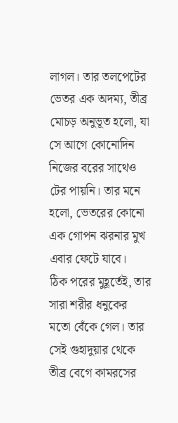লাগল। তার তলপেটের ভেতর এক অদম্য, তীব্র মোচড় অনুভূত হলো, যা সে আগে কোনোদিন নিজের বরের সাথেও টের পায়নি। তার মনে হলো, ভেতরের কোনো এক গোপন ঝরনার মুখ এবার ফেটে যাবে।
ঠিক পরের মুহূর্তেই, তার সারা শরীর ধনুকের মতো বেঁকে গেল। তার সেই গুহাদুয়ার থেকে তীব্র বেগে কামরসের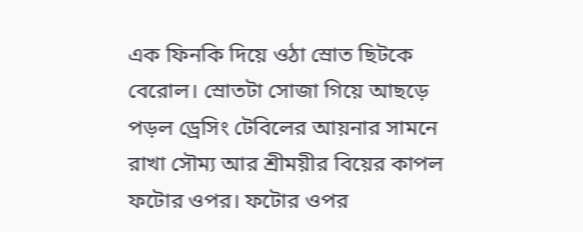এক ফিনকি দিয়ে ওঠা স্রোত ছিটকে বেরোল। স্রোতটা সোজা গিয়ে আছড়ে পড়ল ড্রেসিং টেবিলের আয়নার সামনে রাখা সৌম্য আর শ্রীময়ীর বিয়ের কাপল ফটোর ওপর। ফটোর ওপর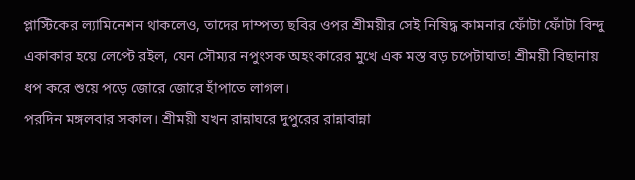প্লাস্টিকের ল্যামিনেশন থাকলেও, তাদের দাম্পত্য ছবির ওপর শ্রীময়ীর সেই নিষিদ্ধ কামনার ফোঁটা ফোঁটা বিন্দু একাকার হয়ে লেপ্টে রইল, যেন সৌম্যর নপুংসক অহংকারের মুখে এক মস্ত বড় চপেটাঘাত! শ্রীময়ী বিছানায় ধপ করে শুয়ে পড়ে জোরে জোরে হাঁপাতে লাগল।
পরদিন মঙ্গলবার সকাল। শ্রীময়ী যখন রান্নাঘরে দুপুরের রান্নাবান্না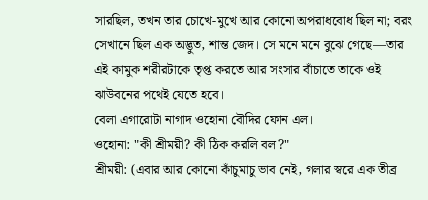সারছিল, তখন তার চোখে-মুখে আর কোনো অপরাধবোধ ছিল না; বরং সেখানে ছিল এক অদ্ভুত, শান্ত জেদ। সে মনে মনে বুঝে গেছে—তার এই কামুক শরীরটাকে তৃপ্ত করতে আর সংসার বাঁচাতে তাকে ওই ঝাউবনের পথেই যেতে হবে।
বেলা এগারোটা নাগাদ ওহোনা বৌদির ফোন এল।
ওহোনা: "কী শ্রীময়ী? কী ঠিক করলি বল?"
শ্রীময়ী: (এবার আর কোনো কাঁচুমাচু ভাব নেই, গলার স্বরে এক তীব্র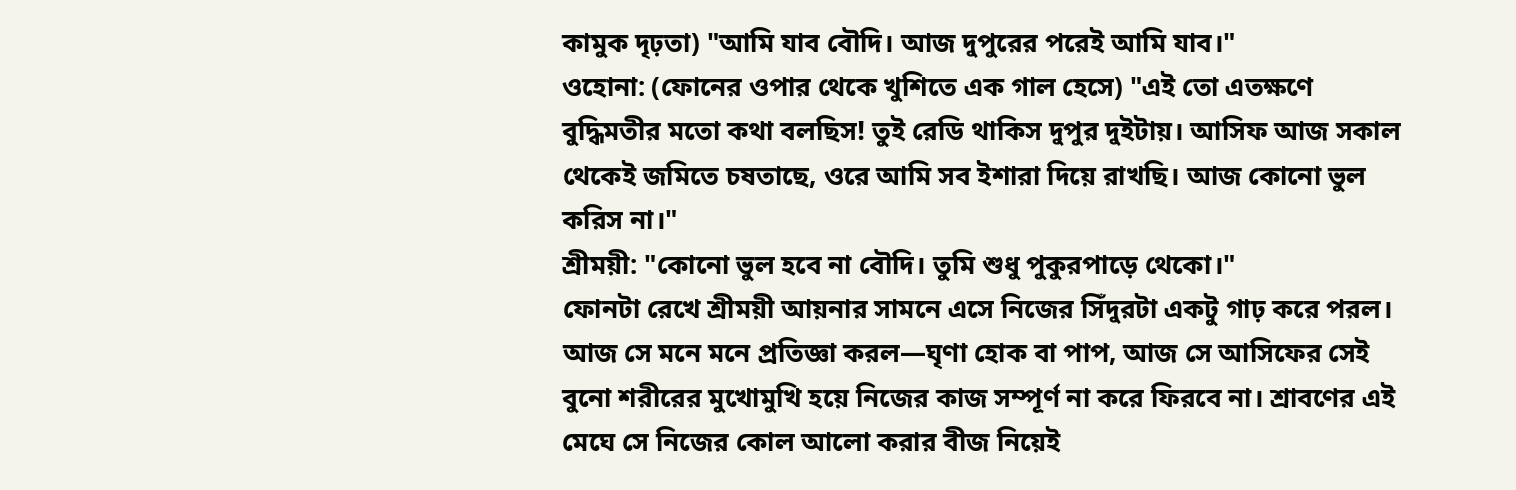কামুক দৃঢ়তা) "আমি যাব বৌদি। আজ দুপুরের পরেই আমি যাব।"
ওহোনা: (ফোনের ওপার থেকে খুশিতে এক গাল হেসে) "এই তো এতক্ষণে বুদ্ধিমতীর মতো কথা বলছিস! তুই রেডি থাকিস দুপুর দুইটায়। আসিফ আজ সকাল থেকেই জমিতে চষতাছে, ওরে আমি সব ইশারা দিয়ে রাখছি। আজ কোনো ভুল করিস না।"
শ্রীময়ী: "কোনো ভুল হবে না বৌদি। তুমি শুধু পুকুরপাড়ে থেকো।"
ফোনটা রেখে শ্রীময়ী আয়নার সামনে এসে নিজের সিঁদুরটা একটু গাঢ় করে পরল। আজ সে মনে মনে প্রতিজ্ঞা করল—ঘৃণা হোক বা পাপ, আজ সে আসিফের সেই বুনো শরীরের মুখোমুখি হয়ে নিজের কাজ সম্পূর্ণ না করে ফিরবে না। শ্রাবণের এই মেঘে সে নিজের কোল আলো করার বীজ নিয়েই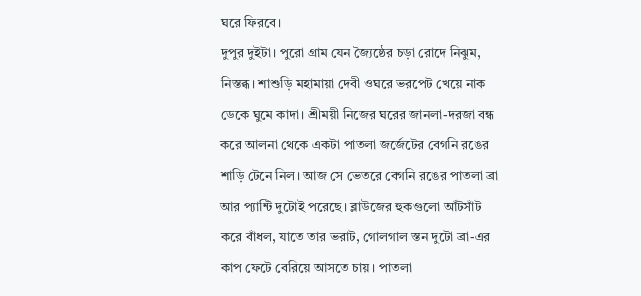ঘরে ফিরবে।
দুপুর দুইটা। পুরো গ্রাম যেন জ্যৈষ্ঠের চড়া রোদে নিঝুম, নিস্তব্ধ। শাশুড়ি মহামায়া দেবী ওঘরে ভরপেট খেয়ে নাক ডেকে ঘুমে কাদা। শ্রীময়ী নিজের ঘরের জানলা-দরজা বন্ধ করে আলনা থেকে একটা পাতলা জর্জেটের বেগনি রঙের শাড়ি টেনে নিল। আজ সে ভেতরে বেগনি রঙের পাতলা ব্রা আর প্যান্টি দুটোই পরেছে। ব্লাউজের হুকগুলো আঁটসাঁট করে বাঁধল, যাতে তার ভরাট, গোলগাল স্তন দুটো ব্রা-এর কাপ ফেটে বেরিয়ে আসতে চায়। পাতলা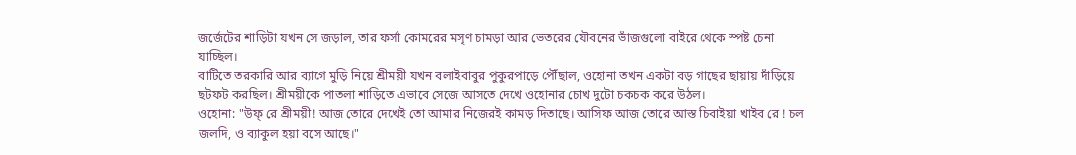জর্জেটের শাড়িটা যখন সে জড়াল, তার ফর্সা কোমরের মসৃণ চামড়া আর ভেতরের যৌবনের ভাঁজগুলো বাইরে থেকে স্পষ্ট চেনা যাচ্ছিল।
বাটিতে তরকারি আর ব্যাগে মুড়ি নিয়ে শ্রীময়ী যখন বলাইবাবুর পুকুরপাড়ে পৌঁছাল, ওহোনা তখন একটা বড় গাছের ছায়ায় দাঁড়িয়ে ছটফট করছিল। শ্রীময়ীকে পাতলা শাড়িতে এভাবে সেজে আসতে দেখে ওহোনার চোখ দুটো চকচক করে উঠল।
ওহোনা: "উফ্ রে শ্রীময়ী! আজ তোরে দেখেই তো আমার নিজেরই কামড় দিতাছে। আসিফ আজ তোরে আস্ত চিবাইয়া খাইব রে ! চল জলদি, ও ব্যাকুল হয়া বসে আছে।"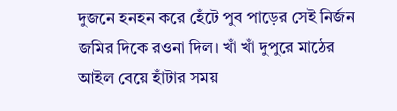দুজনে হনহন করে হেঁটে পুব পাড়ের সেই নির্জন জমির দিকে রওনা দিল। খাঁ খাঁ দুপুরে মাঠের আইল বেয়ে হাঁটার সময়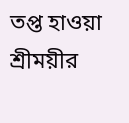তপ্ত হাওয়া শ্রীময়ীর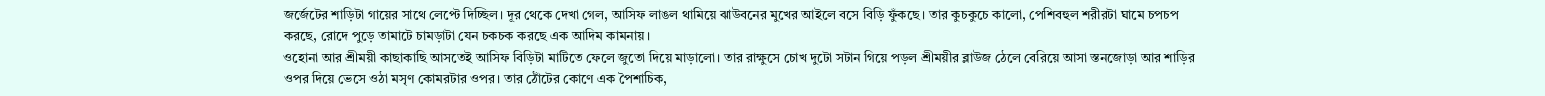জর্জেটের শাড়িটা গায়ের সাথে লেপ্টে দিচ্ছিল। দূর থেকে দেখা গেল, আসিফ লাঙল থামিয়ে ঝাউবনের মুখের আইলে বসে বিড়ি ফুঁকছে। তার কুচকুচে কালো, পেশিবহুল শরীরটা ঘামে চপচপ করছে, রোদে পুড়ে তামাটে চামড়াটা যেন চকচক করছে এক আদিম কামনায়।
ওহোনা আর শ্রীময়ী কাছাকাছি আসতেই আসিফ বিড়িটা মাটিতে ফেলে জুতো দিয়ে মাড়ালো। তার রাক্ষুসে চোখ দুটো সটান গিয়ে পড়ল শ্রীময়ীর ব্লাউজ ঠেলে বেরিয়ে আসা স্তনজোড়া আর শাড়ির ওপর দিয়ে ভেসে ওঠা মসৃণ কোমরটার ওপর। তার ঠোঁটের কোণে এক পৈশাচিক,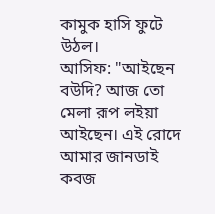কামুক হাসি ফুটে উঠল।
আসিফ: "আইছেন বউদি? আজ তো মেলা রূপ লইয়া আইছেন। এই রোদে আমার জানডাই কবজ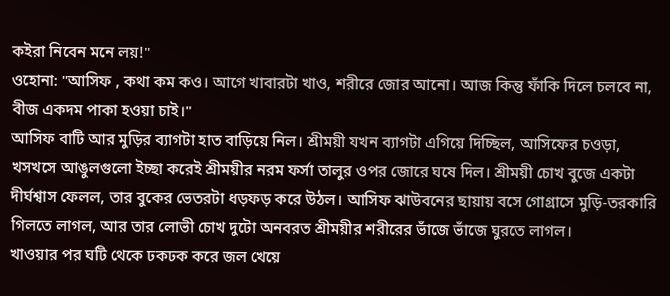কইরা নিবেন মনে লয়!"
ওহোনা: "আসিফ , কথা কম কও। আগে খাবারটা খাও, শরীরে জোর আনো। আজ কিন্তু ফাঁকি দিলে চলবে না, বীজ একদম পাকা হওয়া চাই।"
আসিফ বাটি আর মুড়ির ব্যাগটা হাত বাড়িয়ে নিল। শ্রীময়ী যখন ব্যাগটা এগিয়ে দিচ্ছিল, আসিফের চওড়া, খসখসে আঙুলগুলো ইচ্ছা করেই শ্রীময়ীর নরম ফর্সা তালুর ওপর জোরে ঘষে দিল। শ্রীময়ী চোখ বুজে একটা দীর্ঘশ্বাস ফেলল, তার বুকের ভেতরটা ধড়ফড় করে উঠল। আসিফ ঝাউবনের ছায়ায় বসে গোগ্রাসে মুড়ি-তরকারি গিলতে লাগল, আর তার লোভী চোখ দুটো অনবরত শ্রীময়ীর শরীরের ভাঁজে ভাঁজে ঘুরতে লাগল।
খাওয়ার পর ঘটি থেকে ঢকঢক করে জল খেয়ে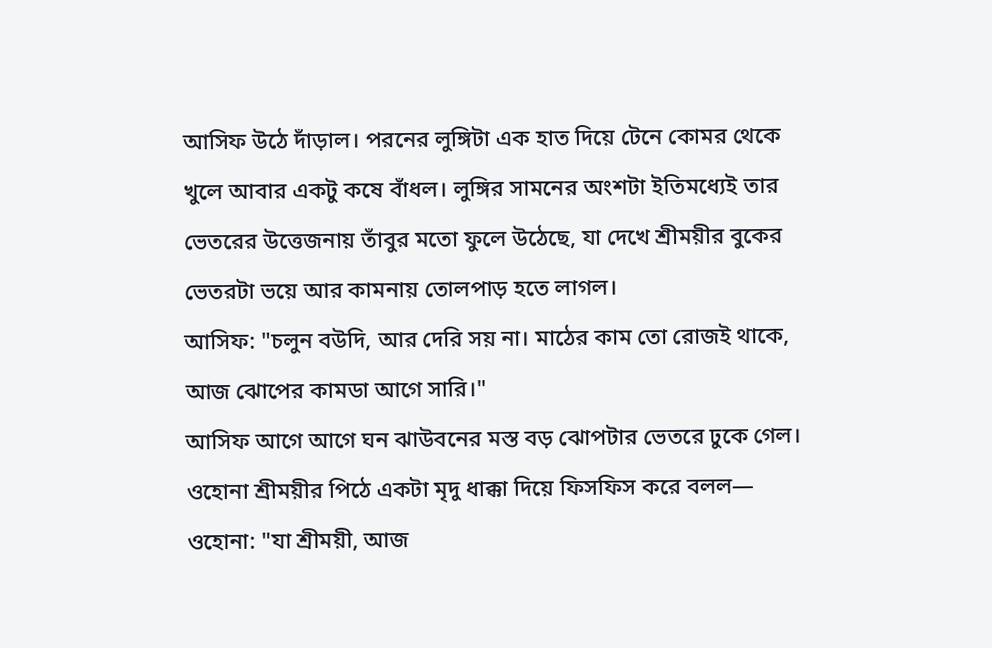আসিফ উঠে দাঁড়াল। পরনের লুঙ্গিটা এক হাত দিয়ে টেনে কোমর থেকে খুলে আবার একটু কষে বাঁধল। লুঙ্গির সামনের অংশটা ইতিমধ্যেই তার ভেতরের উত্তেজনায় তাঁবুর মতো ফুলে উঠেছে, যা দেখে শ্রীময়ীর বুকের ভেতরটা ভয়ে আর কামনায় তোলপাড় হতে লাগল।
আসিফ: "চলুন বউদি, আর দেরি সয় না। মাঠের কাম তো রোজই থাকে, আজ ঝোপের কামডা আগে সারি।"
আসিফ আগে আগে ঘন ঝাউবনের মস্ত বড় ঝোপটার ভেতরে ঢুকে গেল। ওহোনা শ্রীময়ীর পিঠে একটা মৃদু ধাক্কা দিয়ে ফিসফিস করে বলল—
ওহোনা: "যা শ্রীময়ী, আজ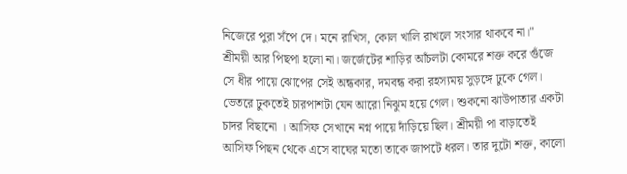নিজেরে পুরা সঁপে দে। মনে রাখিস, কোল খালি রাখলে সংসার থাকবে না।"
শ্রীময়ী আর পিছপা হলো না। জর্জেটের শাড়ির আঁচলটা কোমরে শক্ত করে গুঁজে সে ধীর পায়ে ঝোপের সেই অন্ধকার, দমবন্ধ করা রহস্যময় সুড়ঙ্গে ঢুকে গেল।
ভেতরে ঢুকতেই চারপাশটা যেন আরো নিঝুম হয়ে গেল। শুকনো ঝাউপাতার একটা চাদর বিছানো । আসিফ সেখানে নগ্ন পায়ে দাঁড়িয়ে ছিল। শ্রীময়ী পা বাড়াতেই আসিফ পিছন থেকে এসে বাঘের মতো তাকে জাপটে ধরল। তার দুটো শক্ত, কালো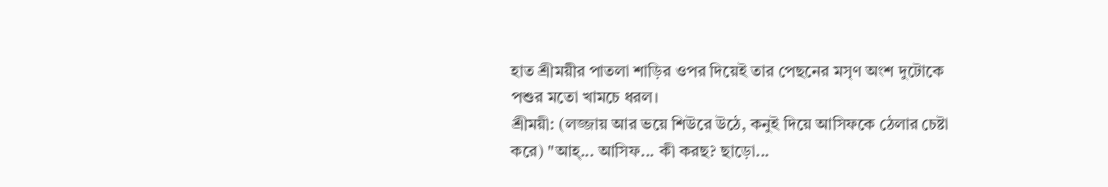হাত শ্রীময়ীর পাতলা শাড়ির ওপর দিয়েই তার পেছনের মসৃণ অংশ দুটোকে পশুর মতো খামচে ধরল।
শ্রীময়ী: (লজ্জায় আর ভয়ে শিউরে উঠে, কনুই দিয়ে আসিফকে ঠেলার চেষ্টা করে) "আহ্... আসিফ... কী করছ? ছাড়ো...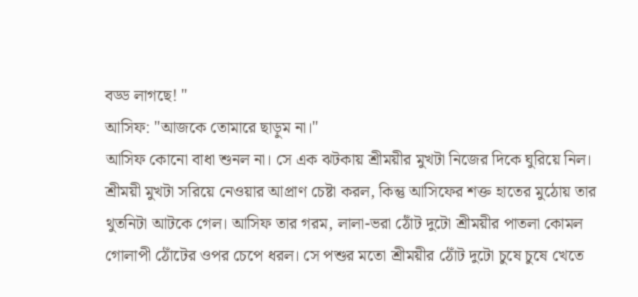বড্ড লাগছে! "
আসিফ: "আজকে তোমারে ছাড়ুম না।"
আসিফ কোনো বাধা শুনল না। সে এক ঝটকায় শ্রীময়ীর মুখটা নিজের দিকে ঘুরিয়ে নিল। শ্রীময়ী মুখটা সরিয়ে নেওয়ার আপ্রাণ চেষ্টা করল, কিন্তু আসিফের শক্ত হাতের মুঠোয় তার থুতনিটা আটকে গেল। আসিফ তার গরম, লালা-ভরা ঠোঁট দুটো শ্রীময়ীর পাতলা কোমল গোলাপী ঠোঁটের ওপর চেপে ধরল। সে পশুর মতো শ্রীময়ীর ঠোঁট দুটো চুষে চুষে খেতে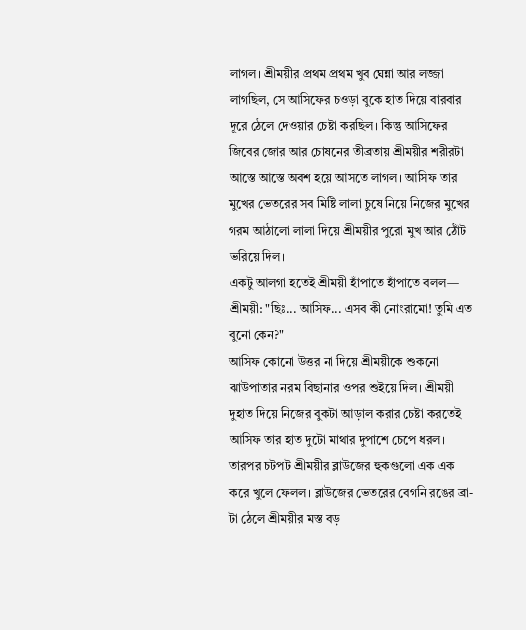লাগল। শ্রীময়ীর প্রথম প্রথম খুব ঘেন্না আর লজ্জা লাগছিল, সে আসিফের চওড়া বুকে হাত দিয়ে বারবার দূরে ঠেলে দেওয়ার চেষ্টা করছিল। কিন্তু আসিফের জিবের জোর আর চোষনের তীব্রতায় শ্রীময়ীর শরীরটা আস্তে আস্তে অবশ হয়ে আসতে লাগল। আসিফ তার মুখের ভেতরের সব মিষ্টি লালা চুষে নিয়ে নিজের মুখের গরম আঠালো লালা দিয়ে শ্রীময়ীর পুরো মুখ আর ঠোঁট ভরিয়ে দিল।
একটু আলগা হতেই শ্রীময়ী হাঁপাতে হাঁপাতে বলল—
শ্রীময়ী: "ছিঃ... আসিফ... এসব কী নোংরামো! তুমি এত বুনো কেন?"
আসিফ কোনো উত্তর না দিয়ে শ্রীময়ীকে শুকনো ঝাউপাতার নরম বিছানার ওপর শুইয়ে দিল। শ্রীময়ী দুহাত দিয়ে নিজের বুকটা আড়াল করার চেষ্টা করতেই আসিফ তার হাত দুটো মাথার দুপাশে চেপে ধরল। তারপর চটপট শ্রীময়ীর ব্লাউজের হুকগুলো এক এক করে খুলে ফেলল। ব্লাউজের ভেতরের বেগনি রঙের ব্রা-টা ঠেলে শ্রীময়ীর মস্ত বড়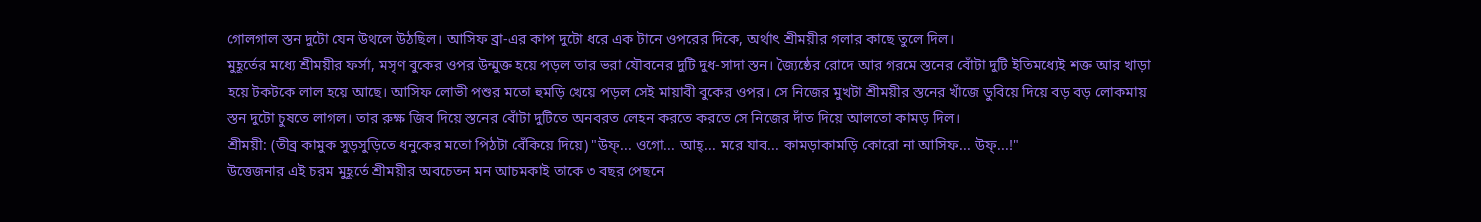গোলগাল স্তন দুটো যেন উথলে উঠছিল। আসিফ ব্রা-এর কাপ দুটো ধরে এক টানে ওপরের দিকে, অর্থাৎ শ্রীময়ীর গলার কাছে তুলে দিল।
মুহূর্তের মধ্যে শ্রীময়ীর ফর্সা, মসৃণ বুকের ওপর উন্মুক্ত হয়ে পড়ল তার ভরা যৌবনের দুটি দুধ-সাদা স্তন। জ্যৈষ্ঠের রোদে আর গরমে স্তনের বোঁটা দুটি ইতিমধ্যেই শক্ত আর খাড়া হয়ে টকটকে লাল হয়ে আছে। আসিফ লোভী পশুর মতো হুমড়ি খেয়ে পড়ল সেই মায়াবী বুকের ওপর। সে নিজের মুখটা শ্রীময়ীর স্তনের খাঁজে ডুবিয়ে দিয়ে বড় বড় লোকমায় স্তন দুটো চুষতে লাগল। তার রুক্ষ জিব দিয়ে স্তনের বোঁটা দুটিতে অনবরত লেহন করতে করতে সে নিজের দাঁত দিয়ে আলতো কামড় দিল।
শ্রীময়ী: (তীব্র কামুক সুড়সুড়িতে ধনুকের মতো পিঠটা বেঁকিয়ে দিয়ে) "উফ্... ওগো... আহ্... মরে যাব... কামড়াকামড়ি কোরো না আসিফ... উফ্...!"
উত্তেজনার এই চরম মুহূর্তে শ্রীময়ীর অবচেতন মন আচমকাই তাকে ৩ বছর পেছনে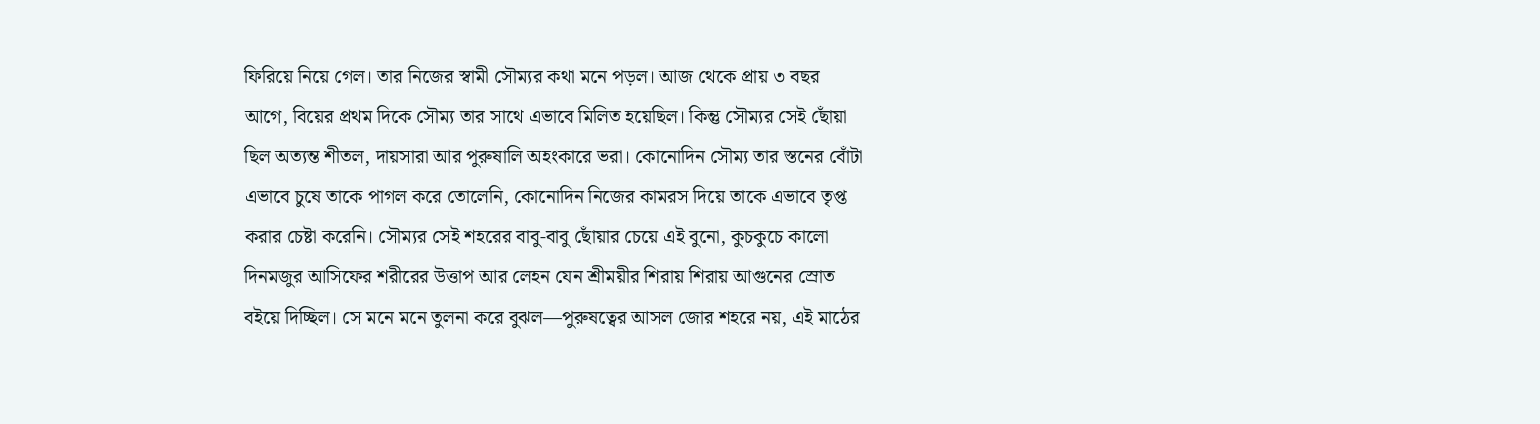ফিরিয়ে নিয়ে গেল। তার নিজের স্বামী সৌম্যর কথা মনে পড়ল। আজ থেকে প্রায় ৩ বছর আগে, বিয়ের প্রথম দিকে সৌম্য তার সাথে এভাবে মিলিত হয়েছিল। কিন্তু সৌম্যর সেই ছোঁয়া ছিল অত্যন্ত শীতল, দায়সারা আর পুরুষালি অহংকারে ভরা। কোনোদিন সৌম্য তার স্তনের বোঁটা এভাবে চুষে তাকে পাগল করে তোলেনি, কোনোদিন নিজের কামরস দিয়ে তাকে এভাবে তৃপ্ত করার চেষ্টা করেনি। সৌম্যর সেই শহরের বাবু-বাবু ছোঁয়ার চেয়ে এই বুনো, কুচকুচে কালো দিনমজুর আসিফের শরীরের উত্তাপ আর লেহন যেন শ্রীময়ীর শিরায় শিরায় আগুনের স্রোত বইয়ে দিচ্ছিল। সে মনে মনে তুলনা করে বুঝল—পুরুষত্বের আসল জোর শহরে নয়, এই মাঠের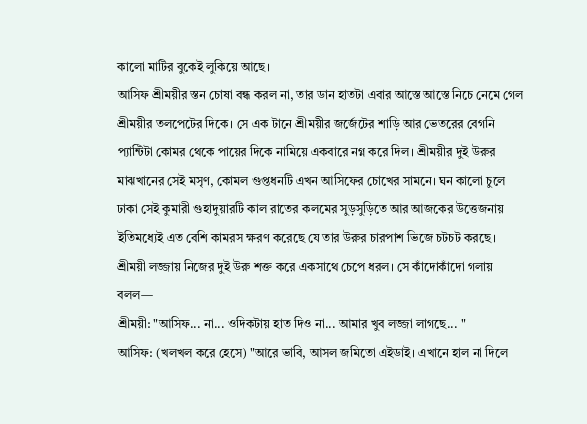কালো মাটির বুকেই লুকিয়ে আছে।
আসিফ শ্রীময়ীর স্তন চোষা বন্ধ করল না, তার ডান হাতটা এবার আস্তে আস্তে নিচে নেমে গেল শ্রীময়ীর তলপেটের দিকে। সে এক টানে শ্রীময়ীর জর্জেটের শাড়ি আর ভেতরের বেগনি প্যান্টিটা কোমর থেকে পায়ের দিকে নামিয়ে একবারে নগ্ন করে দিল। শ্রীময়ীর দুই উরুর মাঝখানের সেই মসৃণ, কোমল গুপ্তধনটি এখন আসিফের চোখের সামনে। ঘন কালো চুলে ঢাকা সেই কুমারী গুহাদুয়ারটি কাল রাতের কলমের সুড়সুড়িতে আর আজকের উত্তেজনায় ইতিমধ্যেই এত বেশি কামরস ক্ষরণ করেছে যে তার উরুর চারপাশ ভিজে চটচট করছে।
শ্রীময়ী লজ্জায় নিজের দুই উরু শক্ত করে একসাথে চেপে ধরল। সে কাঁদোকাঁদো গলায় বলল—
শ্রীময়ী: "আসিফ... না... ওদিকটায় হাত দিও না... আমার খুব লজ্জা লাগছে... "
আসিফ: (খলখল করে হেসে) "আরে ভাবি, আসল জমিতো এইডাই। এখানে হাল না দিলে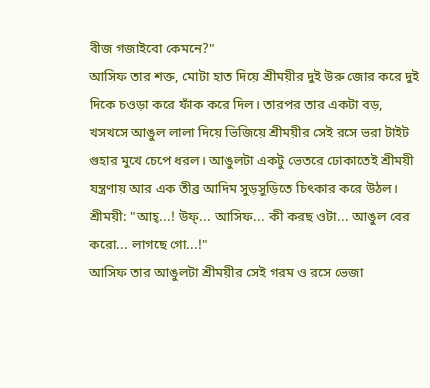বীজ গজাইবো কেমনে?"
আসিফ তার শক্ত, মোটা হাত দিয়ে শ্রীময়ীর দুই উরু জোর করে দুই দিকে চওড়া করে ফাঁক করে দিল। তারপর তার একটা বড়, খসখসে আঙুল লালা দিয়ে ভিজিয়ে শ্রীময়ীর সেই রসে ভরা টাইট গুহার মুখে চেপে ধরল। আঙুলটা একটু ভেতরে ঢোকাতেই শ্রীময়ী যন্ত্রণায় আর এক তীব্র আদিম সুড়সুড়িতে চিৎকার করে উঠল।
শ্রীময়ী: "আহ্...! উফ্... আসিফ... কী করছ ওটা... আঙুল বের করো... লাগছে গো...!"
আসিফ তার আঙুলটা শ্রীময়ীর সেই গরম ও রসে ভেজা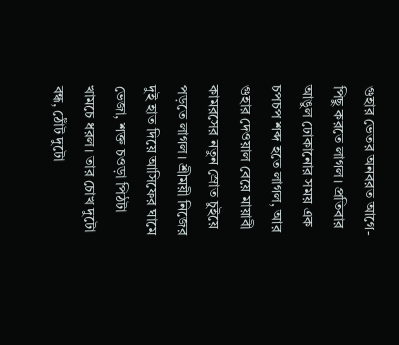গুহার ভেতর অনবরত আগে-পিছু করতে লাগল। প্রতিবার আঙুল ঢোকানোর সময় এক চপচপ শব্দ হতে লাগল, আর গুহার দেওয়াল বেয়ে মায়াবী কামরসের নতুন স্রোত চুইয়ে পড়তে লাগল। শ্রীময়ী নিজের দুই হাত দিয়ে আসিফের ঘামে ভেজা, শক্ত চওড়া পিঠটা খামচে ধরল। তার চোখ দুটো বন্ধ, ঠোঁট দুটো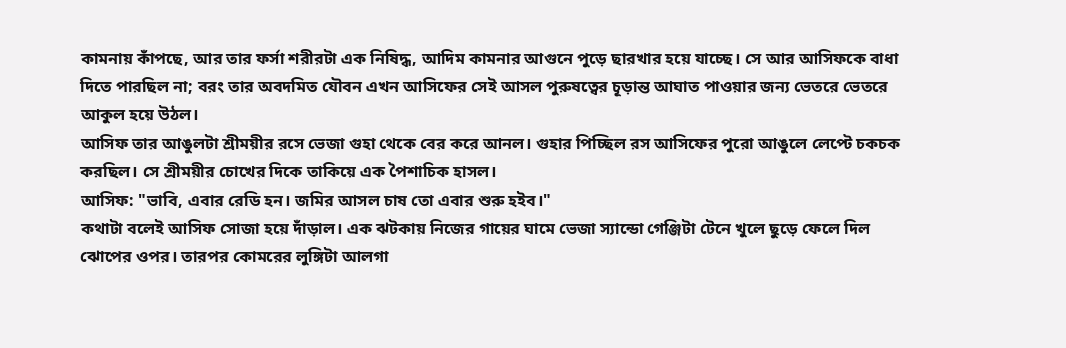কামনায় কাঁপছে, আর তার ফর্সা শরীরটা এক নিষিদ্ধ, আদিম কামনার আগুনে পুড়ে ছারখার হয়ে যাচ্ছে। সে আর আসিফকে বাধা দিতে পারছিল না; বরং তার অবদমিত যৌবন এখন আসিফের সেই আসল পুরুষত্বের চূড়ান্ত আঘাত পাওয়ার জন্য ভেতরে ভেতরে আকুল হয়ে উঠল।
আসিফ তার আঙুলটা শ্রীময়ীর রসে ভেজা গুহা থেকে বের করে আনল। গুহার পিচ্ছিল রস আসিফের পুরো আঙুলে লেপ্টে চকচক করছিল। সে শ্রীময়ীর চোখের দিকে তাকিয়ে এক পৈশাচিক হাসল।
আসিফ: "ভাবি, এবার রেডি হন। জমির আসল চাষ তো এবার শুরু হইব।"
কথাটা বলেই আসিফ সোজা হয়ে দাঁড়াল। এক ঝটকায় নিজের গায়ের ঘামে ভেজা স্যান্ডো গেঞ্জিটা টেনে খুলে ছুড়ে ফেলে দিল ঝোপের ওপর। তারপর কোমরের লুঙ্গিটা আলগা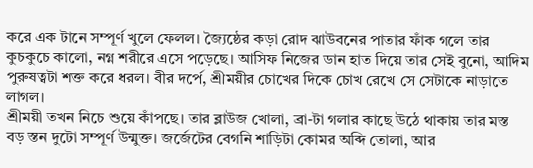করে এক টানে সম্পূর্ণ খুলে ফেলল। জ্যৈষ্ঠের কড়া রোদ ঝাউবনের পাতার ফাঁক গলে তার কুচকুচে কালো, নগ্ন শরীরে এসে পড়েছে। আসিফ নিজের ডান হাত দিয়ে তার সেই বুনো, আদিম পুরুষত্বটা শক্ত করে ধরল। বীর দর্পে, শ্রীময়ীর চোখের দিকে চোখ রেখে সে সেটাকে নাড়াতে লাগল।
শ্রীময়ী তখন নিচে শুয়ে কাঁপছে। তার ব্লাউজ খোলা, ব্রা-টা গলার কাছে উঠে থাকায় তার মস্ত বড় স্তন দুটো সম্পূর্ণ উন্মুক্ত। জর্জেটের বেগনি শাড়িটা কোমর অব্দি তোলা, আর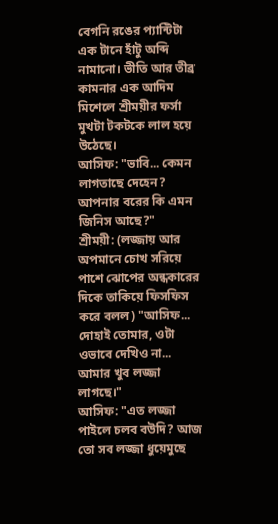বেগনি রঙের প্যান্টিটা এক টানে হাঁটু অব্দি নামানো। ভীতি আর তীব্র কামনার এক আদিম মিশেলে শ্রীময়ীর ফর্সা মুখটা টকটকে লাল হয়ে উঠেছে।
আসিফ: "ভাবি... কেমন লাগতাছে দেহেন? আপনার বরের কি এমন জিনিস আছে?"
শ্রীময়ী: (লজ্জায় আর অপমানে চোখ সরিয়ে পাশে ঝোপের অন্ধকারের দিকে তাকিয়ে ফিসফিস করে বলল) "আসিফ... দোহাই তোমার, ওটা ওভাবে দেখিও না... আমার খুব লজ্জা লাগছে।"
আসিফ: "এত লজ্জা পাইলে চলব বউদি? আজ তো সব লজ্জা ধুয়েমুছে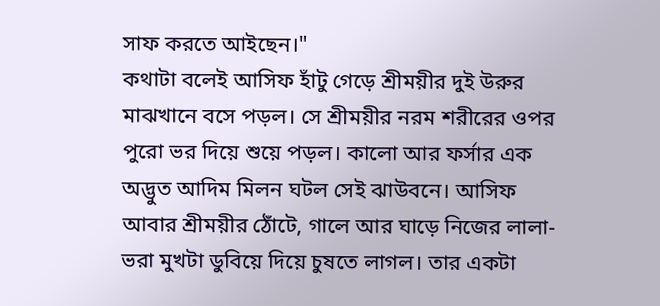সাফ করতে আইছেন।"
কথাটা বলেই আসিফ হাঁটু গেড়ে শ্রীময়ীর দুই উরুর মাঝখানে বসে পড়ল। সে শ্রীময়ীর নরম শরীরের ওপর পুরো ভর দিয়ে শুয়ে পড়ল। কালো আর ফর্সার এক অদ্ভুত আদিম মিলন ঘটল সেই ঝাউবনে। আসিফ আবার শ্রীময়ীর ঠোঁটে, গালে আর ঘাড়ে নিজের লালা-ভরা মুখটা ডুবিয়ে দিয়ে চুষতে লাগল। তার একটা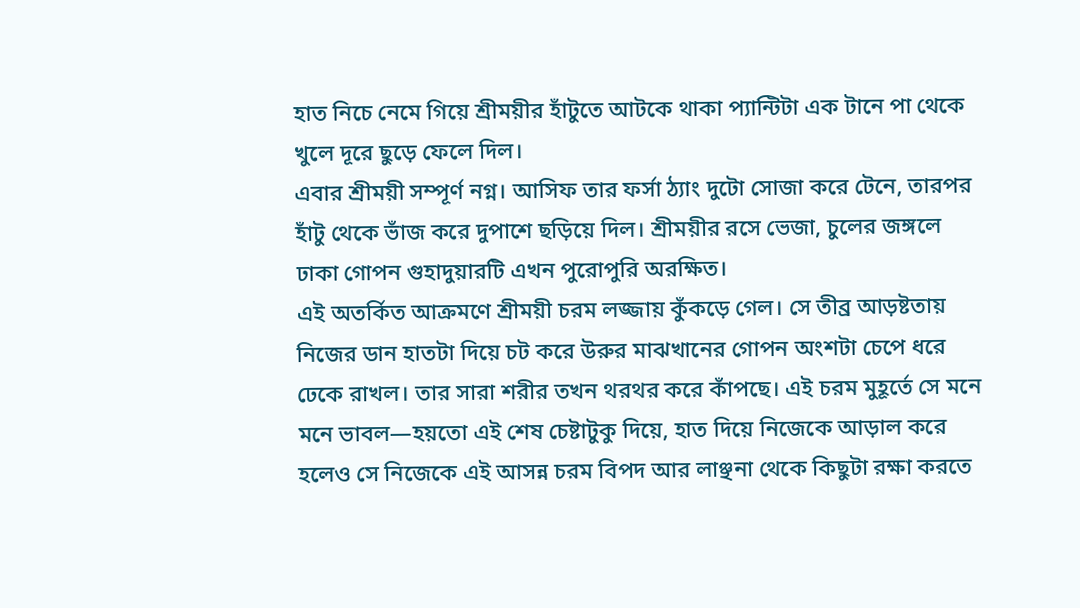হাত নিচে নেমে গিয়ে শ্রীময়ীর হাঁটুতে আটকে থাকা প্যান্টিটা এক টানে পা থেকে খুলে দূরে ছুড়ে ফেলে দিল।
এবার শ্রীময়ী সম্পূর্ণ নগ্ন। আসিফ তার ফর্সা ঠ্যাং দুটো সোজা করে টেনে, তারপর হাঁটু থেকে ভাঁজ করে দুপাশে ছড়িয়ে দিল। শ্রীময়ীর রসে ভেজা, চুলের জঙ্গলে ঢাকা গোপন গুহাদুয়ারটি এখন পুরোপুরি অরক্ষিত।
এই অতর্কিত আক্রমণে শ্রীময়ী চরম লজ্জায় কুঁকড়ে গেল। সে তীব্র আড়ষ্টতায় নিজের ডান হাতটা দিয়ে চট করে উরুর মাঝখানের গোপন অংশটা চেপে ধরে ঢেকে রাখল। তার সারা শরীর তখন থরথর করে কাঁপছে। এই চরম মুহূর্তে সে মনে মনে ভাবল—হয়তো এই শেষ চেষ্টাটুকু দিয়ে, হাত দিয়ে নিজেকে আড়াল করে হলেও সে নিজেকে এই আসন্ন চরম বিপদ আর লাঞ্ছনা থেকে কিছুটা রক্ষা করতে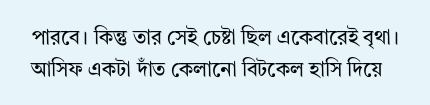পারবে। কিন্তু তার সেই চেষ্টা ছিল একেবারেই বৃথা।
আসিফ একটা দাঁত কেলানো বিটকেল হাসি দিয়ে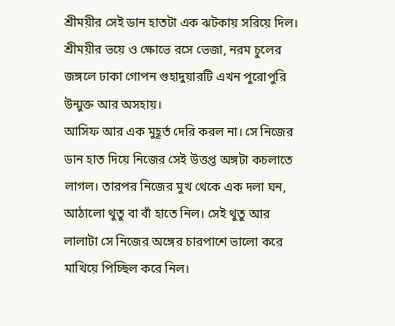শ্রীময়ীর সেই ডান হাতটা এক ঝটকায় সরিয়ে দিল। শ্রীময়ীর ভয়ে ও ক্ষোভে রসে ভেজা, নরম চুলের জঙ্গলে ঢাকা গোপন গুহাদুয়ারটি এখন পুরোপুরি উন্মুক্ত আর অসহায়।
আসিফ আর এক মুহূর্ত দেরি করল না। সে নিজের ডান হাত দিয়ে নিজের সেই উত্তপ্ত অঙ্গটা কচলাতে লাগল। তারপর নিজের মুখ থেকে এক দলা ঘন, আঠালো থুতু বা বাঁ হাতে নিল। সেই থুতু আর লালাটা সে নিজের অঙ্গের চারপাশে ভালো করে মাখিয়ে পিচ্ছিল করে নিল।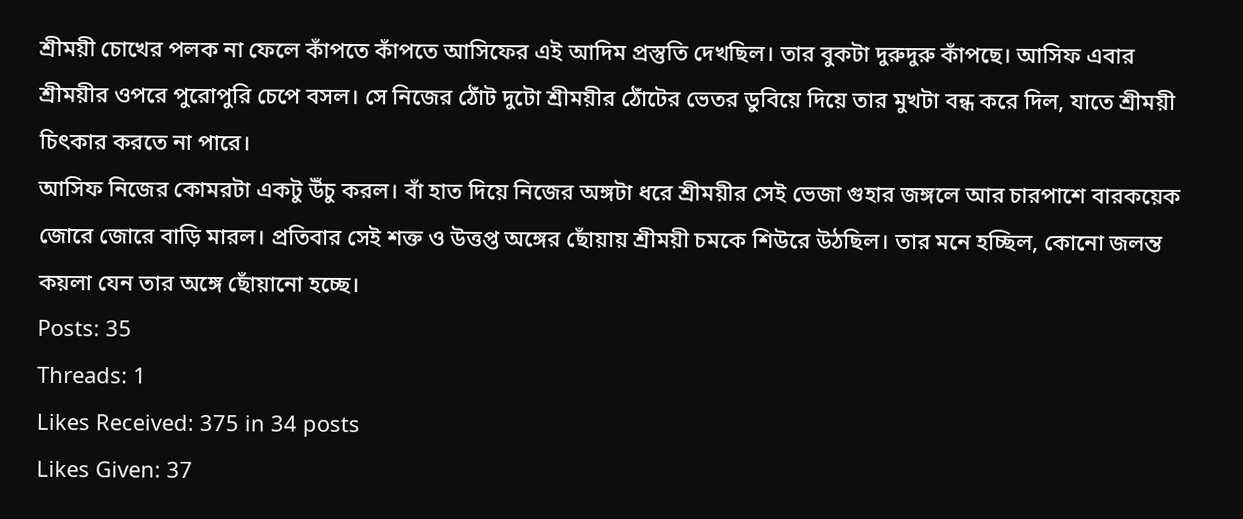শ্রীময়ী চোখের পলক না ফেলে কাঁপতে কাঁপতে আসিফের এই আদিম প্রস্তুতি দেখছিল। তার বুকটা দুরুদুরু কাঁপছে। আসিফ এবার শ্রীময়ীর ওপরে পুরোপুরি চেপে বসল। সে নিজের ঠোঁট দুটো শ্রীময়ীর ঠোঁটের ভেতর ডুবিয়ে দিয়ে তার মুখটা বন্ধ করে দিল, যাতে শ্রীময়ী চিৎকার করতে না পারে।
আসিফ নিজের কোমরটা একটু উঁচু করল। বাঁ হাত দিয়ে নিজের অঙ্গটা ধরে শ্রীময়ীর সেই ভেজা গুহার জঙ্গলে আর চারপাশে বারকয়েক জোরে জোরে বাড়ি মারল। প্রতিবার সেই শক্ত ও উত্তপ্ত অঙ্গের ছোঁয়ায় শ্রীময়ী চমকে শিউরে উঠছিল। তার মনে হচ্ছিল, কোনো জলন্ত কয়লা যেন তার অঙ্গে ছোঁয়ানো হচ্ছে।
Posts: 35
Threads: 1
Likes Received: 375 in 34 posts
Likes Given: 37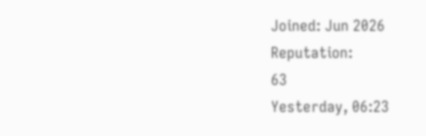Joined: Jun 2026
Reputation:
63
Yesterday, 06:23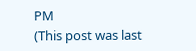PM
(This post was last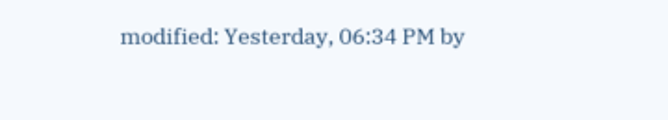modified: Yesterday, 06:34 PM by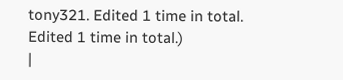tony321. Edited 1 time in total. Edited 1 time in total.)
|